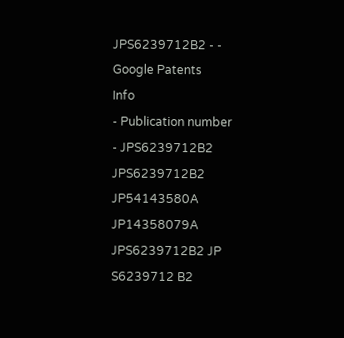JPS6239712B2 - - Google Patents
Info
- Publication number
- JPS6239712B2 JPS6239712B2 JP54143580A JP14358079A JPS6239712B2 JP S6239712 B2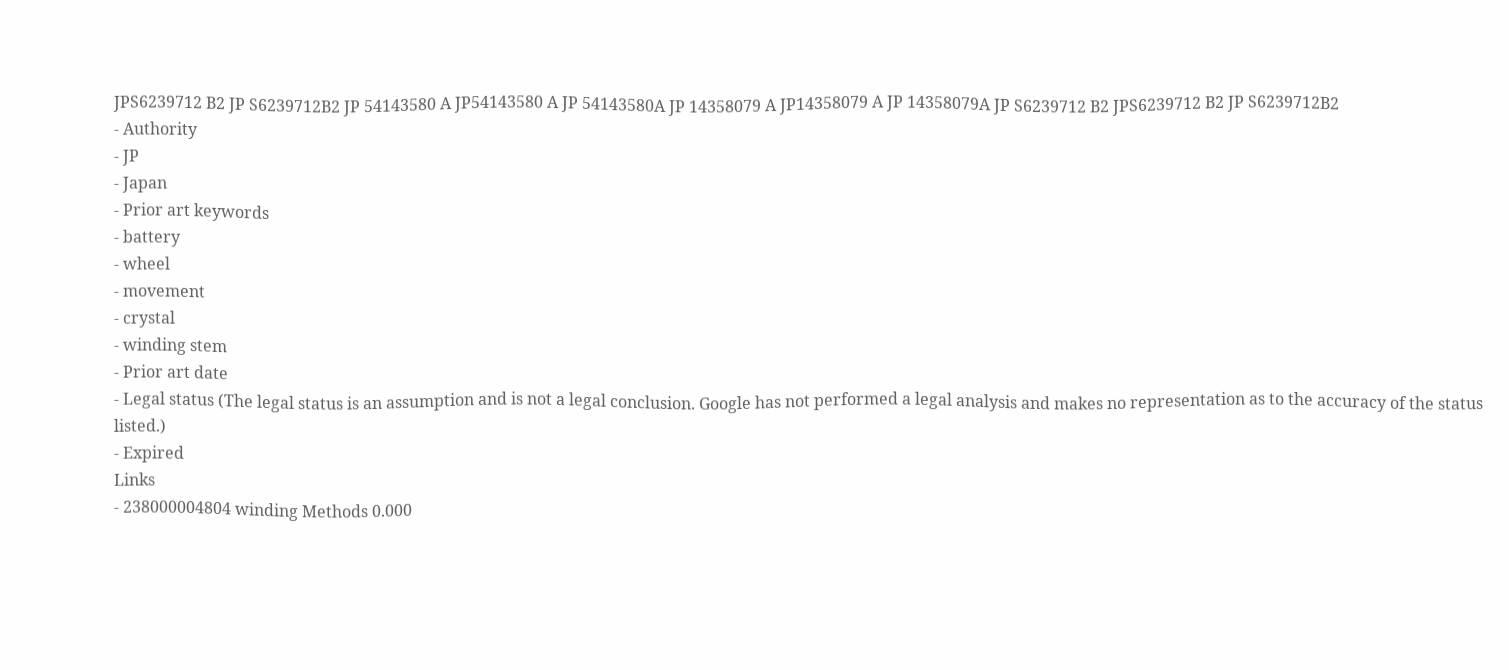JPS6239712 B2 JP S6239712B2 JP 54143580 A JP54143580 A JP 54143580A JP 14358079 A JP14358079 A JP 14358079A JP S6239712 B2 JPS6239712 B2 JP S6239712B2
- Authority
- JP
- Japan
- Prior art keywords
- battery
- wheel
- movement
- crystal
- winding stem
- Prior art date
- Legal status (The legal status is an assumption and is not a legal conclusion. Google has not performed a legal analysis and makes no representation as to the accuracy of the status listed.)
- Expired
Links
- 238000004804 winding Methods 0.000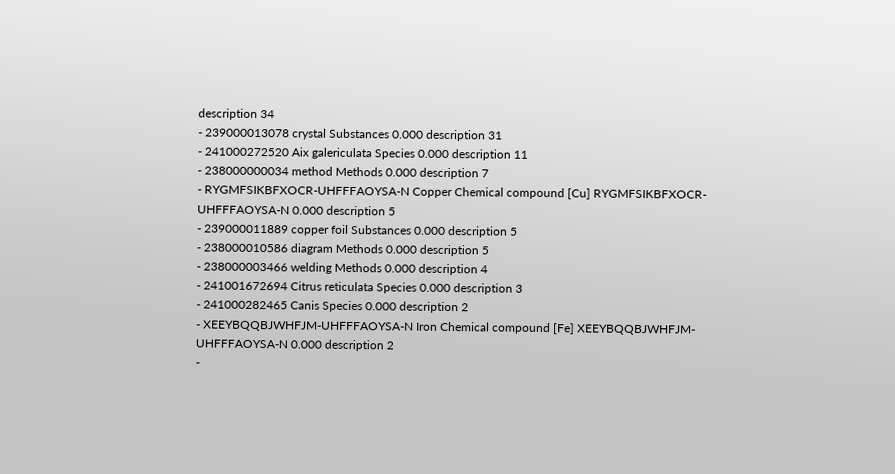description 34
- 239000013078 crystal Substances 0.000 description 31
- 241000272520 Aix galericulata Species 0.000 description 11
- 238000000034 method Methods 0.000 description 7
- RYGMFSIKBFXOCR-UHFFFAOYSA-N Copper Chemical compound [Cu] RYGMFSIKBFXOCR-UHFFFAOYSA-N 0.000 description 5
- 239000011889 copper foil Substances 0.000 description 5
- 238000010586 diagram Methods 0.000 description 5
- 238000003466 welding Methods 0.000 description 4
- 241001672694 Citrus reticulata Species 0.000 description 3
- 241000282465 Canis Species 0.000 description 2
- XEEYBQQBJWHFJM-UHFFFAOYSA-N Iron Chemical compound [Fe] XEEYBQQBJWHFJM-UHFFFAOYSA-N 0.000 description 2
-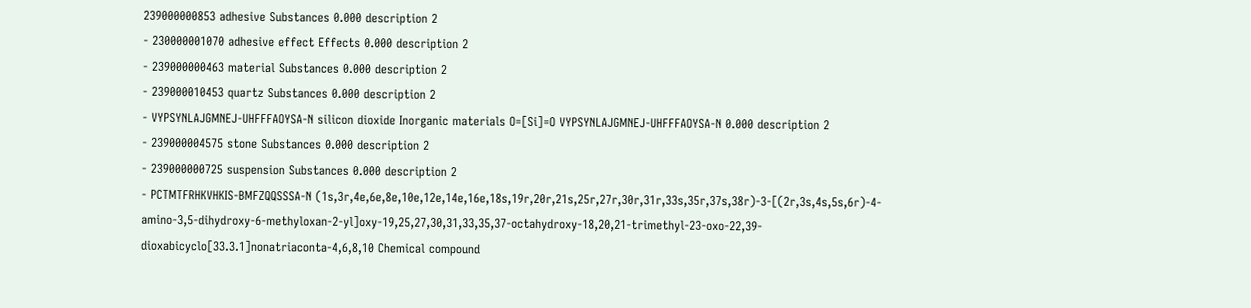239000000853 adhesive Substances 0.000 description 2
- 230000001070 adhesive effect Effects 0.000 description 2
- 239000000463 material Substances 0.000 description 2
- 239000010453 quartz Substances 0.000 description 2
- VYPSYNLAJGMNEJ-UHFFFAOYSA-N silicon dioxide Inorganic materials O=[Si]=O VYPSYNLAJGMNEJ-UHFFFAOYSA-N 0.000 description 2
- 239000004575 stone Substances 0.000 description 2
- 239000000725 suspension Substances 0.000 description 2
- PCTMTFRHKVHKIS-BMFZQQSSSA-N (1s,3r,4e,6e,8e,10e,12e,14e,16e,18s,19r,20r,21s,25r,27r,30r,31r,33s,35r,37s,38r)-3-[(2r,3s,4s,5s,6r)-4-amino-3,5-dihydroxy-6-methyloxan-2-yl]oxy-19,25,27,30,31,33,35,37-octahydroxy-18,20,21-trimethyl-23-oxo-22,39-dioxabicyclo[33.3.1]nonatriaconta-4,6,8,10 Chemical compound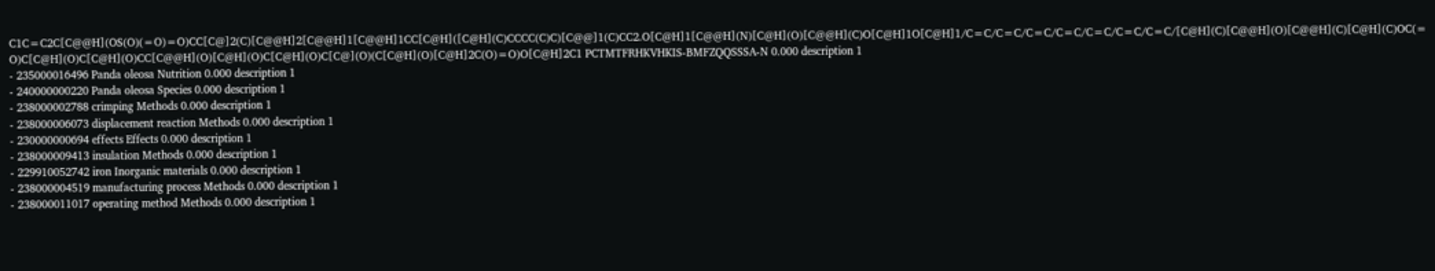C1C=C2C[C@@H](OS(O)(=O)=O)CC[C@]2(C)[C@@H]2[C@@H]1[C@@H]1CC[C@H]([C@H](C)CCCC(C)C)[C@@]1(C)CC2.O[C@H]1[C@@H](N)[C@H](O)[C@@H](C)O[C@H]1O[C@H]1/C=C/C=C/C=C/C=C/C=C/C=C/C=C/[C@H](C)[C@@H](O)[C@@H](C)[C@H](C)OC(=O)C[C@H](O)C[C@H](O)CC[C@@H](O)[C@H](O)C[C@H](O)C[C@](O)(C[C@H](O)[C@H]2C(O)=O)O[C@H]2C1 PCTMTFRHKVHKIS-BMFZQQSSSA-N 0.000 description 1
- 235000016496 Panda oleosa Nutrition 0.000 description 1
- 240000000220 Panda oleosa Species 0.000 description 1
- 238000002788 crimping Methods 0.000 description 1
- 238000006073 displacement reaction Methods 0.000 description 1
- 230000000694 effects Effects 0.000 description 1
- 238000009413 insulation Methods 0.000 description 1
- 229910052742 iron Inorganic materials 0.000 description 1
- 238000004519 manufacturing process Methods 0.000 description 1
- 238000011017 operating method Methods 0.000 description 1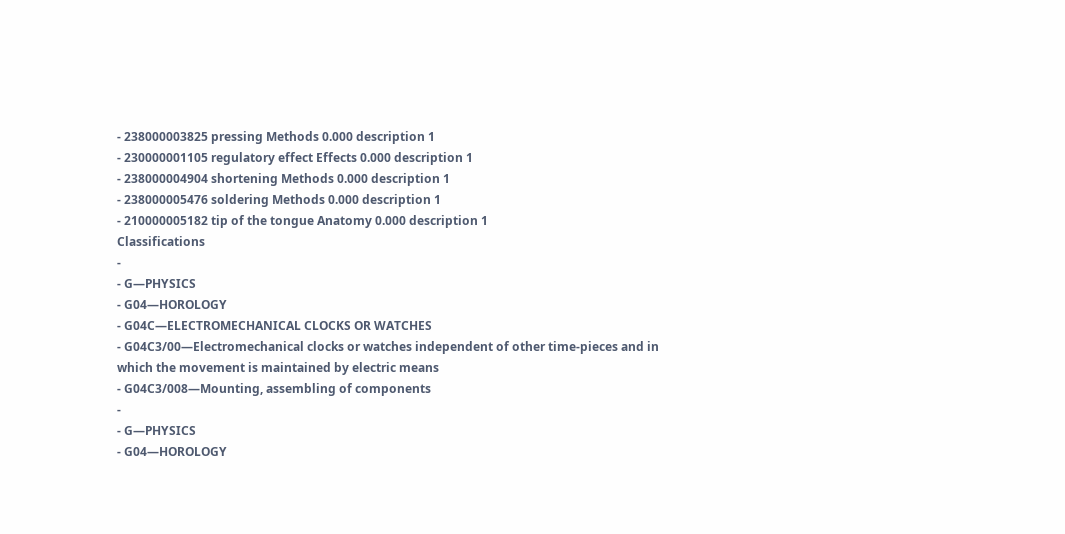- 238000003825 pressing Methods 0.000 description 1
- 230000001105 regulatory effect Effects 0.000 description 1
- 238000004904 shortening Methods 0.000 description 1
- 238000005476 soldering Methods 0.000 description 1
- 210000005182 tip of the tongue Anatomy 0.000 description 1
Classifications
-
- G—PHYSICS
- G04—HOROLOGY
- G04C—ELECTROMECHANICAL CLOCKS OR WATCHES
- G04C3/00—Electromechanical clocks or watches independent of other time-pieces and in which the movement is maintained by electric means
- G04C3/008—Mounting, assembling of components
-
- G—PHYSICS
- G04—HOROLOGY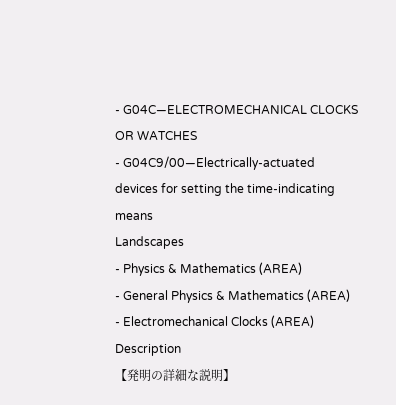- G04C—ELECTROMECHANICAL CLOCKS OR WATCHES
- G04C9/00—Electrically-actuated devices for setting the time-indicating means
Landscapes
- Physics & Mathematics (AREA)
- General Physics & Mathematics (AREA)
- Electromechanical Clocks (AREA)
Description
【発明の詳細な説明】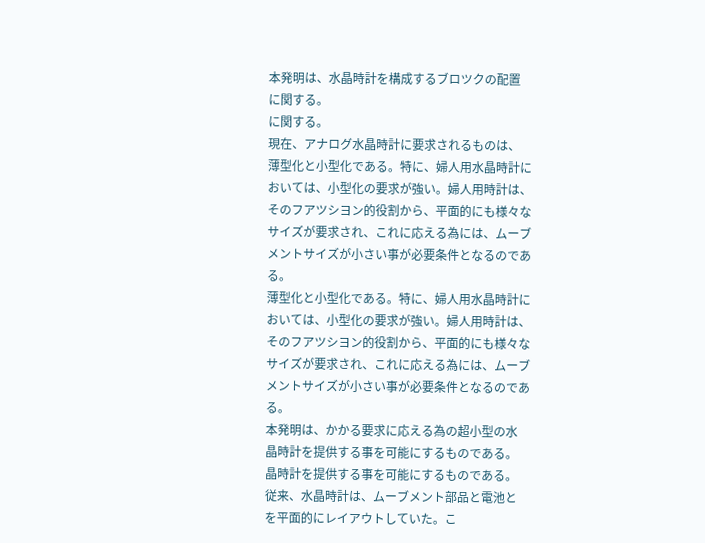本発明は、水晶時計を構成するブロツクの配置
に関する。
に関する。
現在、アナログ水晶時計に要求されるものは、
薄型化と小型化である。特に、婦人用水晶時計に
おいては、小型化の要求が強い。婦人用時計は、
そのフアツシヨン的役割から、平面的にも様々な
サイズが要求され、これに応える為には、ムーブ
メントサイズが小さい事が必要条件となるのであ
る。
薄型化と小型化である。特に、婦人用水晶時計に
おいては、小型化の要求が強い。婦人用時計は、
そのフアツシヨン的役割から、平面的にも様々な
サイズが要求され、これに応える為には、ムーブ
メントサイズが小さい事が必要条件となるのであ
る。
本発明は、かかる要求に応える為の超小型の水
晶時計を提供する事を可能にするものである。
晶時計を提供する事を可能にするものである。
従来、水晶時計は、ムーブメント部品と電池と
を平面的にレイアウトしていた。こ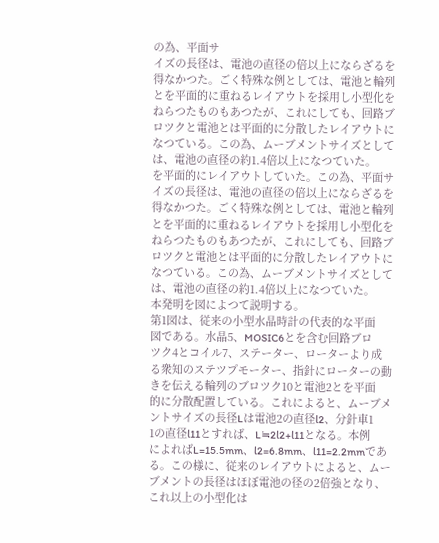の為、平面サ
イズの長径は、電池の直径の倍以上にならざるを
得なかつた。ごく特殊な例としては、電池と輪列
とを平面的に重ねるレイアウトを採用し小型化を
ねらつたものもあつたが、これにしても、回路ブ
ロツクと電池とは平面的に分散したレイアウトに
なつている。この為、ムーブメントサイズとして
は、電池の直径の約1.4倍以上になつていた。
を平面的にレイアウトしていた。この為、平面サ
イズの長径は、電池の直径の倍以上にならざるを
得なかつた。ごく特殊な例としては、電池と輪列
とを平面的に重ねるレイアウトを採用し小型化を
ねらつたものもあつたが、これにしても、回路ブ
ロツクと電池とは平面的に分散したレイアウトに
なつている。この為、ムーブメントサイズとして
は、電池の直径の約1.4倍以上になつていた。
本発明を図によつて説明する。
第1図は、従来の小型水晶時計の代表的な平面
図である。水晶5、MOSIC6とを含む回路ブロ
ツク4とコイル7、ステーター、ローターより成
る衆知のステツプモーター、指針にローターの動
きを伝える輪列のブロツク10と電池2とを平面
的に分散配置している。これによると、ムーブメ
ントサイズの長径Lは電池2の直径l2、分針車1
1の直径l11とすれば、L≒2l2+l11となる。本例
によればL=15.5mm、l2=6.8mm、l11=2.2mmであ
る。この様に、従来のレイアウトによると、ムー
ブメントの長径はほぼ電池の径の2倍強となり、
これ以上の小型化は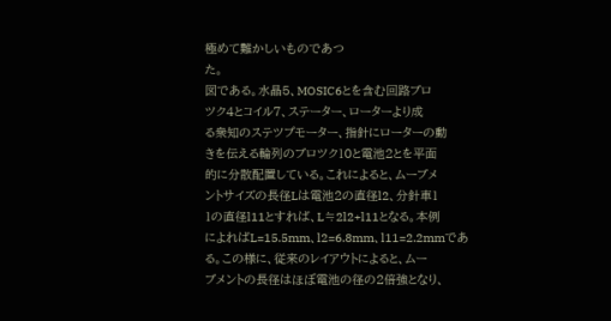極めて難かしいものであつ
た。
図である。水晶5、MOSIC6とを含む回路ブロ
ツク4とコイル7、ステーター、ローターより成
る衆知のステツプモーター、指針にローターの動
きを伝える輪列のブロツク10と電池2とを平面
的に分散配置している。これによると、ムーブメ
ントサイズの長径Lは電池2の直径l2、分針車1
1の直径l11とすれば、L≒2l2+l11となる。本例
によればL=15.5mm、l2=6.8mm、l11=2.2mmであ
る。この様に、従来のレイアウトによると、ムー
ブメントの長径はほぼ電池の径の2倍強となり、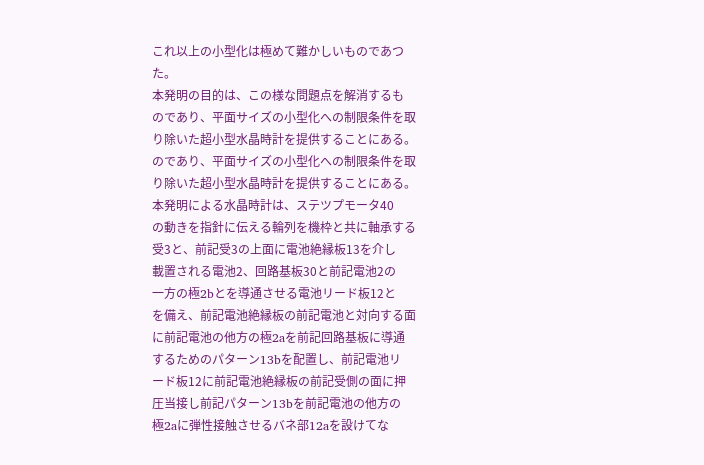これ以上の小型化は極めて難かしいものであつ
た。
本発明の目的は、この様な問題点を解消するも
のであり、平面サイズの小型化への制限条件を取
り除いた超小型水晶時計を提供することにある。
のであり、平面サイズの小型化への制限条件を取
り除いた超小型水晶時計を提供することにある。
本発明による水晶時計は、ステツプモータ40
の動きを指針に伝える輪列を機枠と共に軸承する
受3と、前記受3の上面に電池絶縁板13を介し
載置される電池2、回路基板30と前記電池2の
一方の極2bとを導通させる電池リード板12と
を備え、前記電池絶縁板の前記電池と対向する面
に前記電池の他方の極2aを前記回路基板に導通
するためのパターン13bを配置し、前記電池リ
ード板12に前記電池絶縁板の前記受側の面に押
圧当接し前記パターン13bを前記電池の他方の
極2aに弾性接触させるバネ部12aを設けてな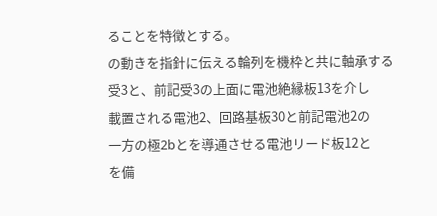ることを特徴とする。
の動きを指針に伝える輪列を機枠と共に軸承する
受3と、前記受3の上面に電池絶縁板13を介し
載置される電池2、回路基板30と前記電池2の
一方の極2bとを導通させる電池リード板12と
を備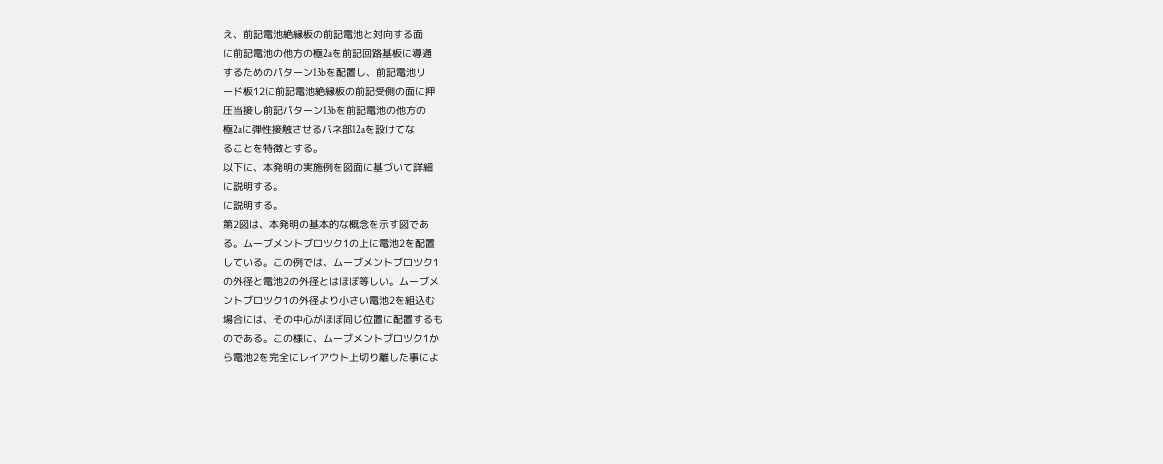え、前記電池絶縁板の前記電池と対向する面
に前記電池の他方の極2aを前記回路基板に導通
するためのパターン13bを配置し、前記電池リ
ード板12に前記電池絶縁板の前記受側の面に押
圧当接し前記パターン13bを前記電池の他方の
極2aに弾性接触させるバネ部12aを設けてな
ることを特徴とする。
以下に、本発明の実施例を図面に基づいて詳細
に説明する。
に説明する。
第2図は、本発明の基本的な概念を示す図であ
る。ムーブメントブロツク1の上に電池2を配置
している。この例では、ムーブメントブロツク1
の外径と電池2の外径とはほぼ等しい。ムーブメ
ントブロツク1の外径より小さい電池2を組込む
場合には、その中心がほぼ同じ位置に配置するも
のである。この様に、ムーブメントブロツク1か
ら電池2を完全にレイアウト上切り離した事によ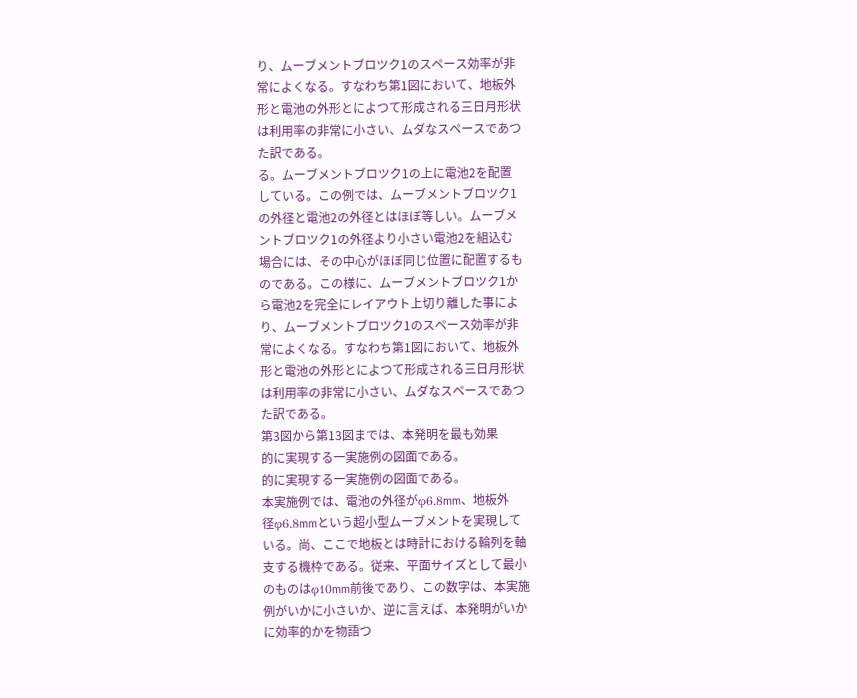り、ムーブメントブロツク1のスペース効率が非
常によくなる。すなわち第1図において、地板外
形と電池の外形とによつて形成される三日月形状
は利用率の非常に小さい、ムダなスペースであつ
た訳である。
る。ムーブメントブロツク1の上に電池2を配置
している。この例では、ムーブメントブロツク1
の外径と電池2の外径とはほぼ等しい。ムーブメ
ントブロツク1の外径より小さい電池2を組込む
場合には、その中心がほぼ同じ位置に配置するも
のである。この様に、ムーブメントブロツク1か
ら電池2を完全にレイアウト上切り離した事によ
り、ムーブメントブロツク1のスペース効率が非
常によくなる。すなわち第1図において、地板外
形と電池の外形とによつて形成される三日月形状
は利用率の非常に小さい、ムダなスペースであつ
た訳である。
第3図から第13図までは、本発明を最も効果
的に実現する一実施例の図面である。
的に実現する一実施例の図面である。
本実施例では、電池の外径がφ6.8mm、地板外
径φ6.8mmという超小型ムーブメントを実現して
いる。尚、ここで地板とは時計における輪列を軸
支する機枠である。従来、平面サイズとして最小
のものはφ10mm前後であり、この数字は、本実施
例がいかに小さいか、逆に言えば、本発明がいか
に効率的かを物語つ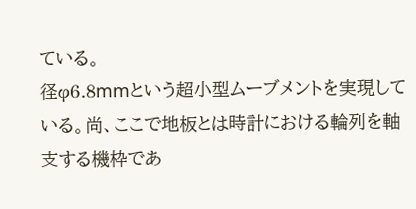ている。
径φ6.8mmという超小型ムーブメントを実現して
いる。尚、ここで地板とは時計における輪列を軸
支する機枠であ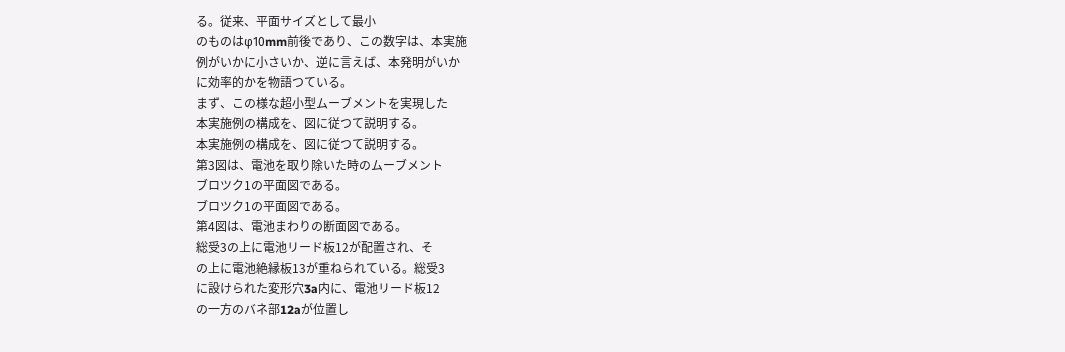る。従来、平面サイズとして最小
のものはφ10mm前後であり、この数字は、本実施
例がいかに小さいか、逆に言えば、本発明がいか
に効率的かを物語つている。
まず、この様な超小型ムーブメントを実現した
本実施例の構成を、図に従つて説明する。
本実施例の構成を、図に従つて説明する。
第3図は、電池を取り除いた時のムーブメント
ブロツク1の平面図である。
ブロツク1の平面図である。
第4図は、電池まわりの断面図である。
総受3の上に電池リード板12が配置され、そ
の上に電池絶縁板13が重ねられている。総受3
に設けられた変形穴3a内に、電池リード板12
の一方のバネ部12aが位置し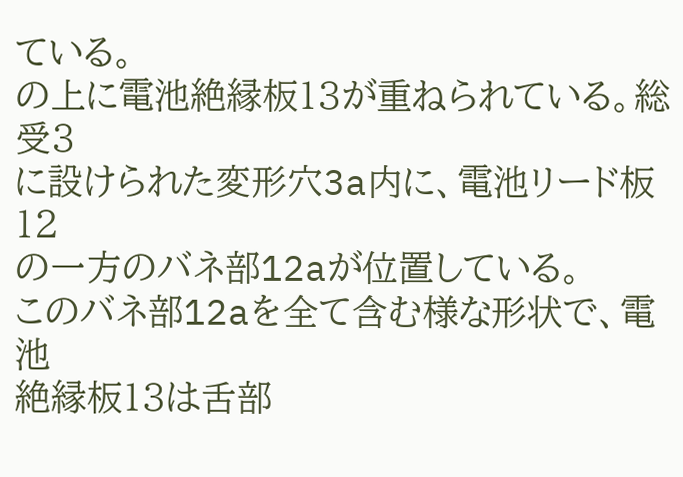ている。
の上に電池絶縁板13が重ねられている。総受3
に設けられた変形穴3a内に、電池リード板12
の一方のバネ部12aが位置している。
このバネ部12aを全て含む様な形状で、電池
絶縁板13は舌部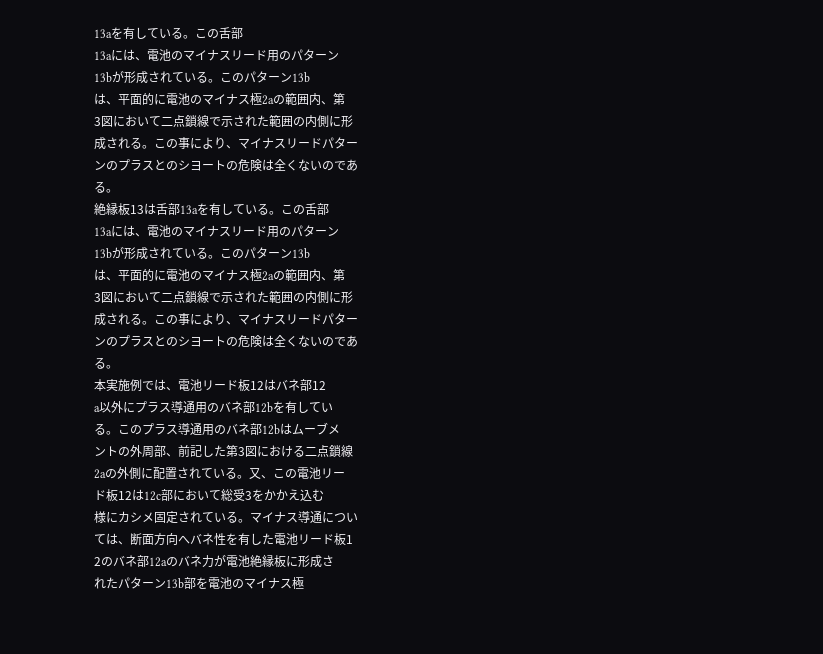13aを有している。この舌部
13aには、電池のマイナスリード用のパターン
13bが形成されている。このパターン13b
は、平面的に電池のマイナス極2aの範囲内、第
3図において二点鎖線で示された範囲の内側に形
成される。この事により、マイナスリードパター
ンのプラスとのシヨートの危険は全くないのであ
る。
絶縁板13は舌部13aを有している。この舌部
13aには、電池のマイナスリード用のパターン
13bが形成されている。このパターン13b
は、平面的に電池のマイナス極2aの範囲内、第
3図において二点鎖線で示された範囲の内側に形
成される。この事により、マイナスリードパター
ンのプラスとのシヨートの危険は全くないのであ
る。
本実施例では、電池リード板12はバネ部12
a以外にプラス導通用のバネ部12bを有してい
る。このプラス導通用のバネ部12bはムーブメ
ントの外周部、前記した第3図における二点鎖線
2aの外側に配置されている。又、この電池リー
ド板12は12c部において総受3をかかえ込む
様にカシメ固定されている。マイナス導通につい
ては、断面方向へバネ性を有した電池リード板1
2のバネ部12aのバネ力が電池絶縁板に形成さ
れたパターン13b部を電池のマイナス極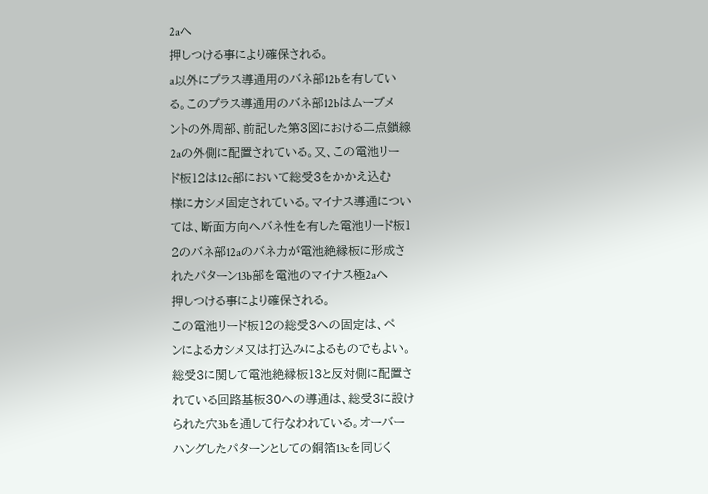2aへ
押しつける事により確保される。
a以外にプラス導通用のバネ部12bを有してい
る。このプラス導通用のバネ部12bはムーブメ
ントの外周部、前記した第3図における二点鎖線
2aの外側に配置されている。又、この電池リー
ド板12は12c部において総受3をかかえ込む
様にカシメ固定されている。マイナス導通につい
ては、断面方向へバネ性を有した電池リード板1
2のバネ部12aのバネ力が電池絶縁板に形成さ
れたパターン13b部を電池のマイナス極2aへ
押しつける事により確保される。
この電池リード板12の総受3への固定は、ペ
ンによるカシメ又は打込みによるものでもよい。
総受3に関して電池絶縁板13と反対側に配置さ
れている回路基板30への導通は、総受3に設け
られた穴3bを通して行なわれている。オーバー
ハングしたパターンとしての銅箔13cを同じく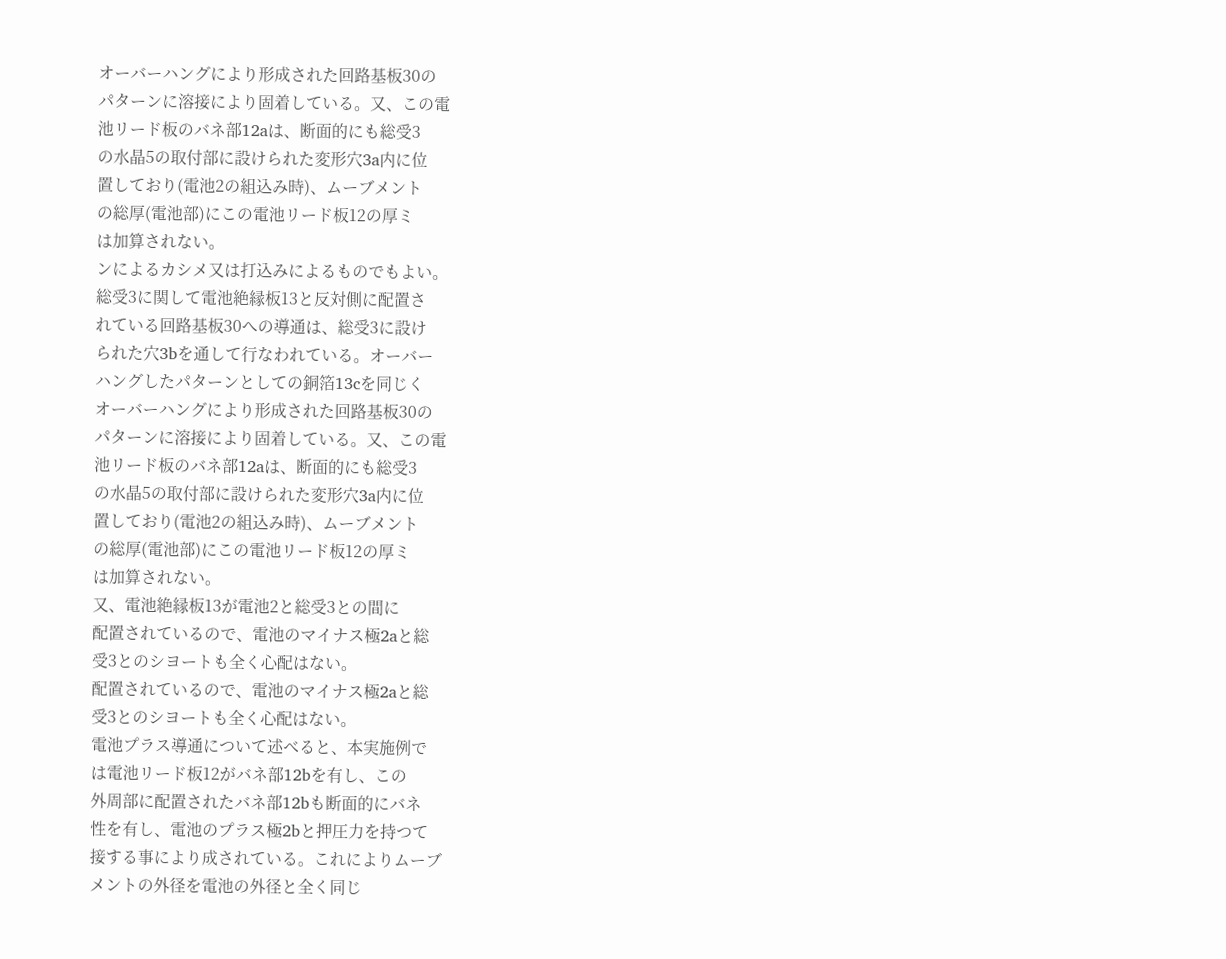オーバーハングにより形成された回路基板30の
パターンに溶接により固着している。又、この電
池リード板のバネ部12aは、断面的にも総受3
の水晶5の取付部に設けられた変形穴3a内に位
置しており(電池2の組込み時)、ムーブメント
の総厚(電池部)にこの電池リード板12の厚ミ
は加算されない。
ンによるカシメ又は打込みによるものでもよい。
総受3に関して電池絶縁板13と反対側に配置さ
れている回路基板30への導通は、総受3に設け
られた穴3bを通して行なわれている。オーバー
ハングしたパターンとしての銅箔13cを同じく
オーバーハングにより形成された回路基板30の
パターンに溶接により固着している。又、この電
池リード板のバネ部12aは、断面的にも総受3
の水晶5の取付部に設けられた変形穴3a内に位
置しており(電池2の組込み時)、ムーブメント
の総厚(電池部)にこの電池リード板12の厚ミ
は加算されない。
又、電池絶縁板13が電池2と総受3との間に
配置されているので、電池のマイナス極2aと総
受3とのシヨートも全く心配はない。
配置されているので、電池のマイナス極2aと総
受3とのシヨートも全く心配はない。
電池プラス導通について述べると、本実施例で
は電池リード板12がバネ部12bを有し、この
外周部に配置されたバネ部12bも断面的にバネ
性を有し、電池のプラス極2bと押圧力を持つて
接する事により成されている。これによりムーブ
メントの外径を電池の外径と全く同じ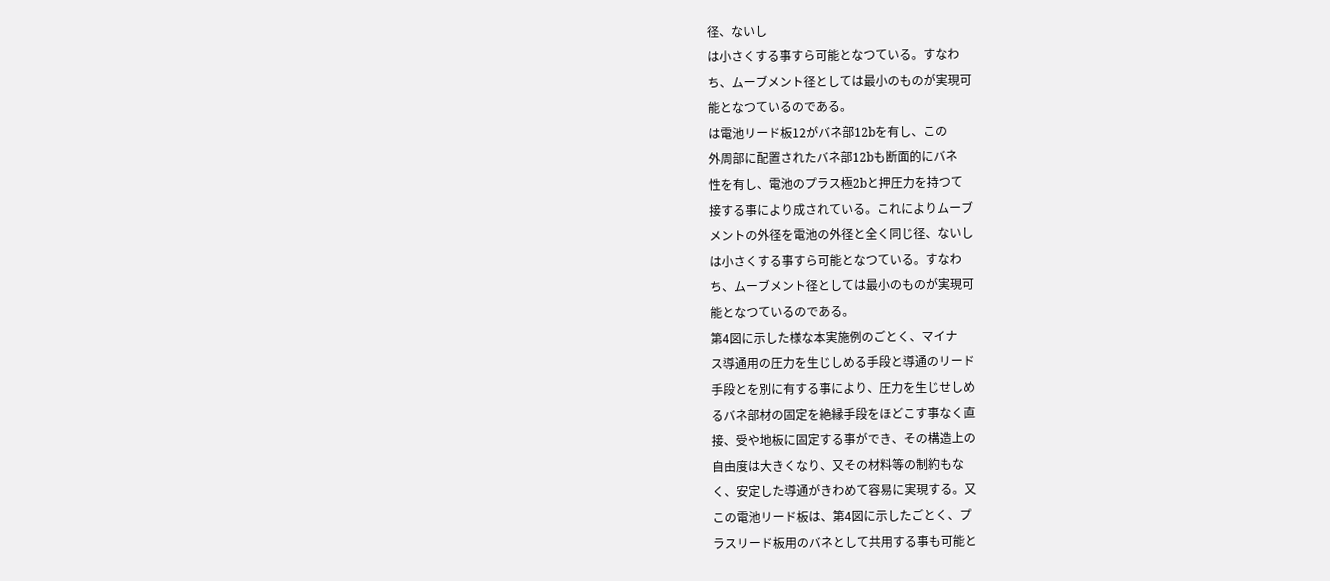径、ないし
は小さくする事すら可能となつている。すなわ
ち、ムーブメント径としては最小のものが実現可
能となつているのである。
は電池リード板12がバネ部12bを有し、この
外周部に配置されたバネ部12bも断面的にバネ
性を有し、電池のプラス極2bと押圧力を持つて
接する事により成されている。これによりムーブ
メントの外径を電池の外径と全く同じ径、ないし
は小さくする事すら可能となつている。すなわ
ち、ムーブメント径としては最小のものが実現可
能となつているのである。
第4図に示した様な本実施例のごとく、マイナ
ス導通用の圧力を生じしめる手段と導通のリード
手段とを別に有する事により、圧力を生じせしめ
るバネ部材の固定を絶縁手段をほどこす事なく直
接、受や地板に固定する事ができ、その構造上の
自由度は大きくなり、又その材料等の制約もな
く、安定した導通がきわめて容易に実現する。又
この電池リード板は、第4図に示したごとく、プ
ラスリード板用のバネとして共用する事も可能と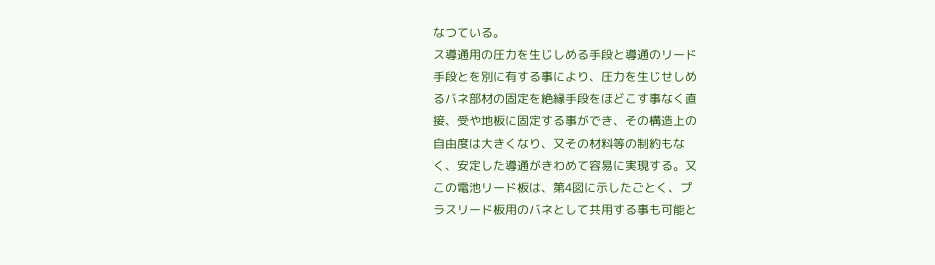なつている。
ス導通用の圧力を生じしめる手段と導通のリード
手段とを別に有する事により、圧力を生じせしめ
るバネ部材の固定を絶縁手段をほどこす事なく直
接、受や地板に固定する事ができ、その構造上の
自由度は大きくなり、又その材料等の制約もな
く、安定した導通がきわめて容易に実現する。又
この電池リード板は、第4図に示したごとく、プ
ラスリード板用のバネとして共用する事も可能と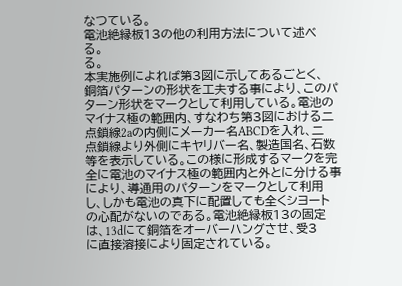なつている。
電池絶縁板13の他の利用方法について述べ
る。
る。
本実施例によれば第3図に示してあるごとく、
銅箔パターンの形状を工夫する事により、このパ
ターン形状をマークとして利用している。電池の
マイナス極の範囲内、すなわち第3図における二
点鎖線2aの内側にメーカー名ABCDを入れ、二
点鎖線より外側にキヤリバー名、製造国名、石数
等を表示している。この様に形成するマークを完
全に電池のマイナス極の範囲内と外とに分ける事
により、導通用のパターンをマークとして利用
し、しかも電池の真下に配置しても全くシヨート
の心配がないのである。電池絶縁板13の固定
は、13dにて銅箔をオーバーハングさせ、受3
に直接溶接により固定されている。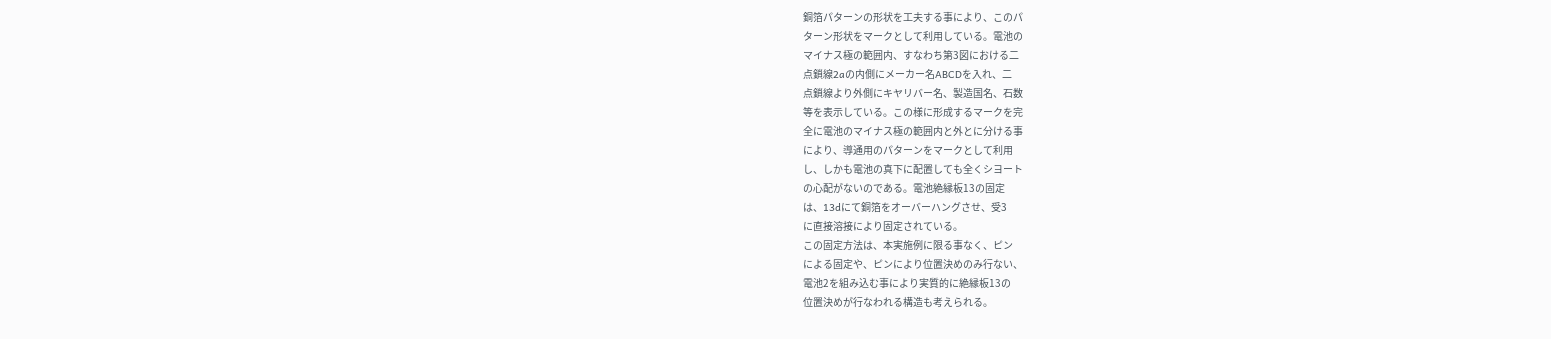銅箔パターンの形状を工夫する事により、このパ
ターン形状をマークとして利用している。電池の
マイナス極の範囲内、すなわち第3図における二
点鎖線2aの内側にメーカー名ABCDを入れ、二
点鎖線より外側にキヤリバー名、製造国名、石数
等を表示している。この様に形成するマークを完
全に電池のマイナス極の範囲内と外とに分ける事
により、導通用のパターンをマークとして利用
し、しかも電池の真下に配置しても全くシヨート
の心配がないのである。電池絶縁板13の固定
は、13dにて銅箔をオーバーハングさせ、受3
に直接溶接により固定されている。
この固定方法は、本実施例に限る事なく、ピン
による固定や、ピンにより位置決めのみ行ない、
電池2を組み込む事により実質的に絶縁板13の
位置決めが行なわれる構造も考えられる。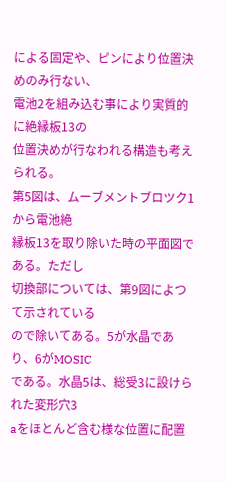による固定や、ピンにより位置決めのみ行ない、
電池2を組み込む事により実質的に絶縁板13の
位置決めが行なわれる構造も考えられる。
第5図は、ムーブメントブロツク1から電池絶
縁板13を取り除いた時の平面図である。ただし
切換部については、第9図によつて示されている
ので除いてある。5が水晶であり、6がMOSIC
である。水晶5は、総受3に設けられた変形穴3
aをほとんど含む様な位置に配置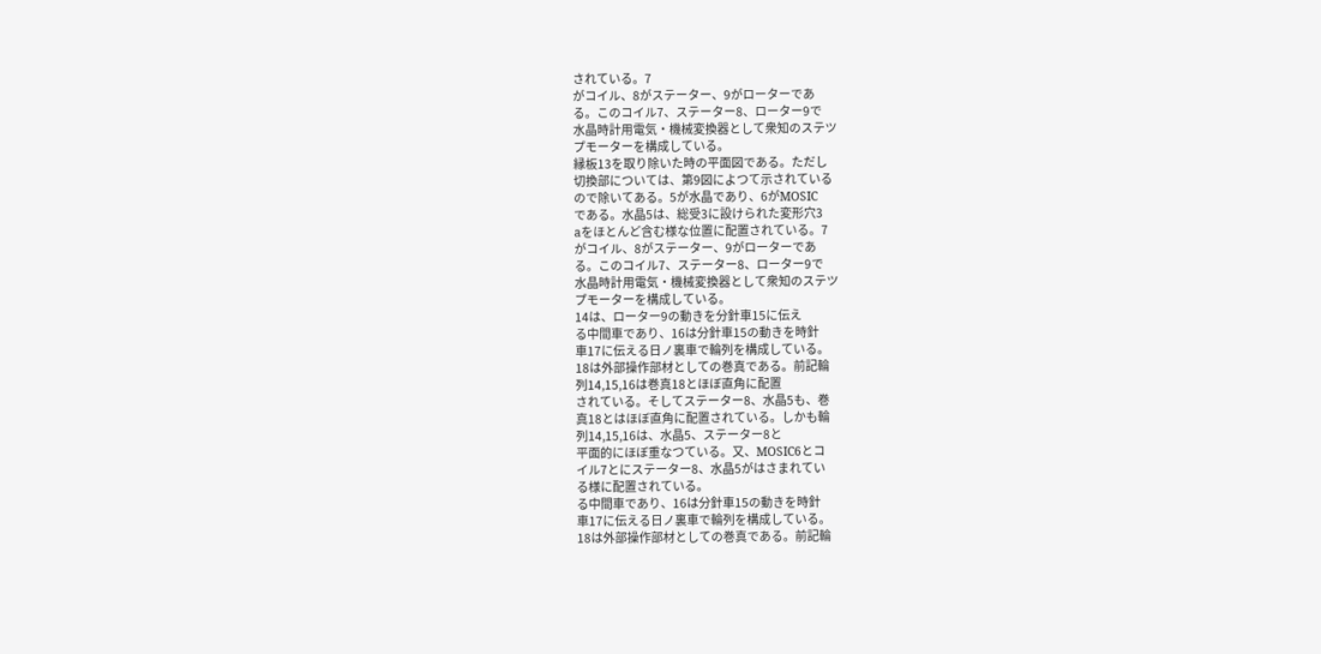されている。7
がコイル、8がステーター、9がローターであ
る。このコイル7、ステーター8、ローター9で
水晶時計用電気・機械変換器として衆知のステツ
プモーターを構成している。
縁板13を取り除いた時の平面図である。ただし
切換部については、第9図によつて示されている
ので除いてある。5が水晶であり、6がMOSIC
である。水晶5は、総受3に設けられた変形穴3
aをほとんど含む様な位置に配置されている。7
がコイル、8がステーター、9がローターであ
る。このコイル7、ステーター8、ローター9で
水晶時計用電気・機械変換器として衆知のステツ
プモーターを構成している。
14は、ローター9の動きを分針車15に伝え
る中間車であり、16は分針車15の動きを時針
車17に伝える日ノ裏車で輪列を構成している。
18は外部操作部材としての巻真である。前記輪
列14,15,16は巻真18とほぼ直角に配置
されている。そしてステーター8、水晶5も、巻
真18とはほぼ直角に配置されている。しかも輪
列14,15,16は、水晶5、ステーター8と
平面的にほぼ重なつている。又、MOSIC6とコ
イル7とにステーター8、水晶5がはさまれてい
る様に配置されている。
る中間車であり、16は分針車15の動きを時針
車17に伝える日ノ裏車で輪列を構成している。
18は外部操作部材としての巻真である。前記輪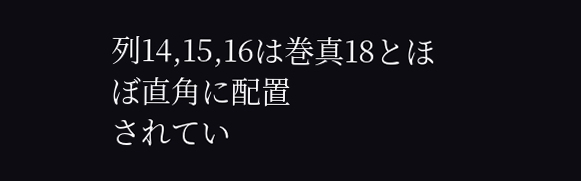列14,15,16は巻真18とほぼ直角に配置
されてい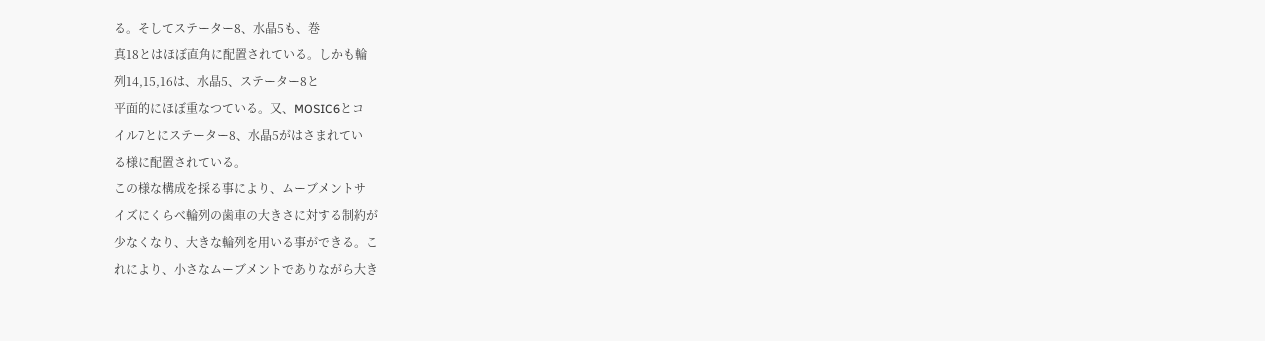る。そしてステーター8、水晶5も、巻
真18とはほぼ直角に配置されている。しかも輪
列14,15,16は、水晶5、ステーター8と
平面的にほぼ重なつている。又、MOSIC6とコ
イル7とにステーター8、水晶5がはさまれてい
る様に配置されている。
この様な構成を採る事により、ムーブメントサ
イズにくらべ輪列の歯車の大きさに対する制約が
少なくなり、大きな輪列を用いる事ができる。こ
れにより、小さなムーブメントでありながら大き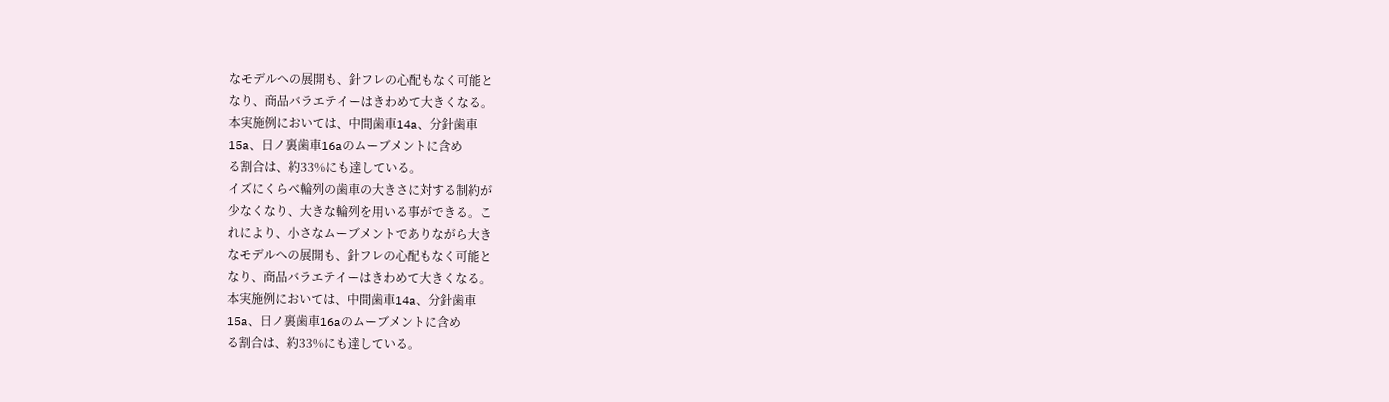なモデルへの展開も、針フレの心配もなく可能と
なり、商品バラエテイーはきわめて大きくなる。
本実施例においては、中間歯車14a、分針歯車
15a、日ノ裏歯車16aのムーブメントに含め
る割合は、約33%にも達している。
イズにくらべ輪列の歯車の大きさに対する制約が
少なくなり、大きな輪列を用いる事ができる。こ
れにより、小さなムーブメントでありながら大き
なモデルへの展開も、針フレの心配もなく可能と
なり、商品バラエテイーはきわめて大きくなる。
本実施例においては、中間歯車14a、分針歯車
15a、日ノ裏歯車16aのムーブメントに含め
る割合は、約33%にも達している。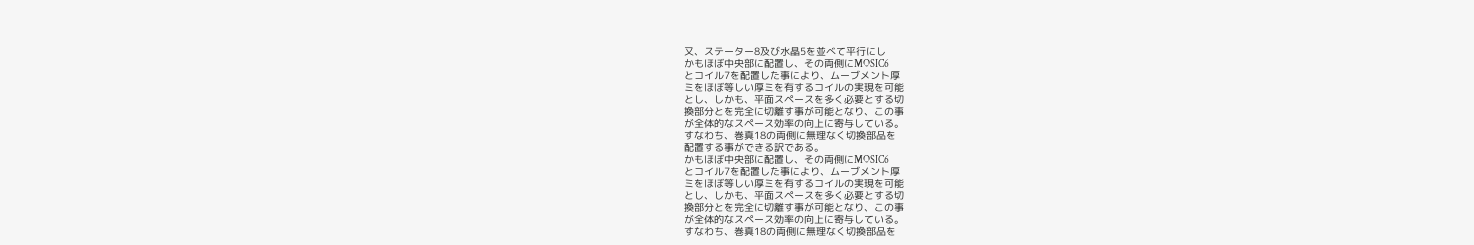又、ステーター8及び水晶5を並べて平行にし
かもほぼ中央部に配置し、その両側にMOSIC6
とコイル7を配置した事により、ムーブメント厚
ミをほぼ等しい厚ミを有するコイルの実現を可能
とし、しかも、平面スペースを多く必要とする切
換部分とを完全に切離す事が可能となり、この事
が全体的なスペース効率の向上に寄与している。
すなわち、巻真18の両側に無理なく切換部品を
配置する事ができる訳である。
かもほぼ中央部に配置し、その両側にMOSIC6
とコイル7を配置した事により、ムーブメント厚
ミをほぼ等しい厚ミを有するコイルの実現を可能
とし、しかも、平面スペースを多く必要とする切
換部分とを完全に切離す事が可能となり、この事
が全体的なスペース効率の向上に寄与している。
すなわち、巻真18の両側に無理なく切換部品を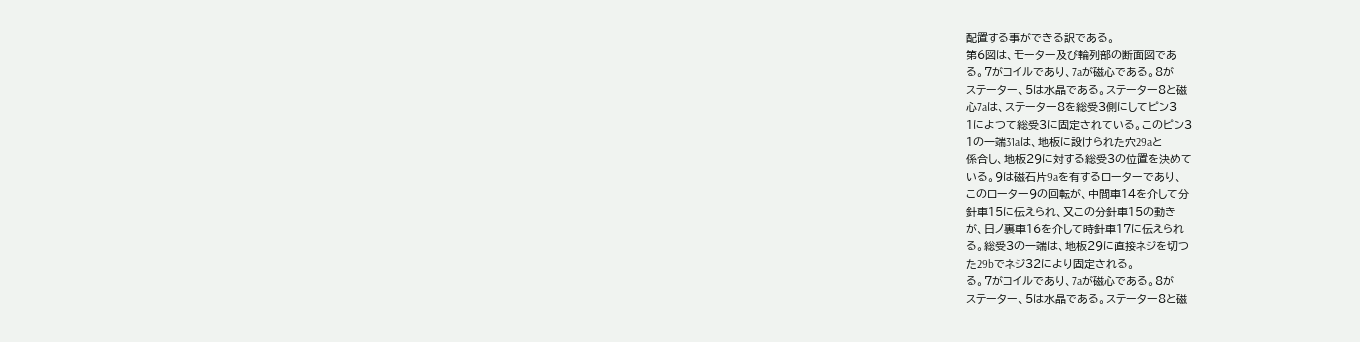配置する事ができる訳である。
第6図は、モーター及び輪列部の断面図であ
る。7がコイルであり、7aが磁心である。8が
ステーター、5は水晶である。ステーター8と磁
心7aは、ステーター8を総受3側にしてピン3
1によつて総受3に固定されている。このピン3
1の一端31aは、地板に設けられた穴29aと
係合し、地板29に対する総受3の位置を決めて
いる。9は磁石片9aを有するローターであり、
このローター9の回転が、中間車14を介して分
針車15に伝えられ、又この分針車15の動き
が、日ノ裏車16を介して時針車17に伝えられ
る。総受3の一端は、地板29に直接ネジを切つ
た29bでネジ32により固定される。
る。7がコイルであり、7aが磁心である。8が
ステーター、5は水晶である。ステーター8と磁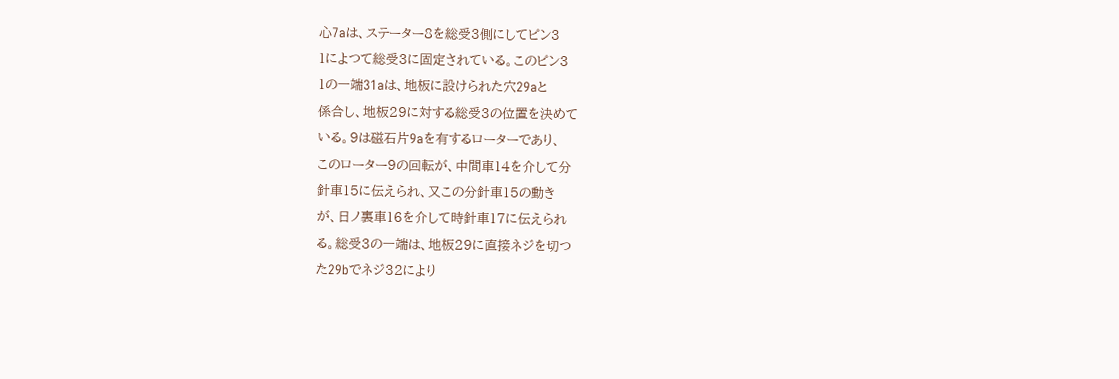心7aは、ステーター8を総受3側にしてピン3
1によつて総受3に固定されている。このピン3
1の一端31aは、地板に設けられた穴29aと
係合し、地板29に対する総受3の位置を決めて
いる。9は磁石片9aを有するローターであり、
このローター9の回転が、中間車14を介して分
針車15に伝えられ、又この分針車15の動き
が、日ノ裏車16を介して時針車17に伝えられ
る。総受3の一端は、地板29に直接ネジを切つ
た29bでネジ32により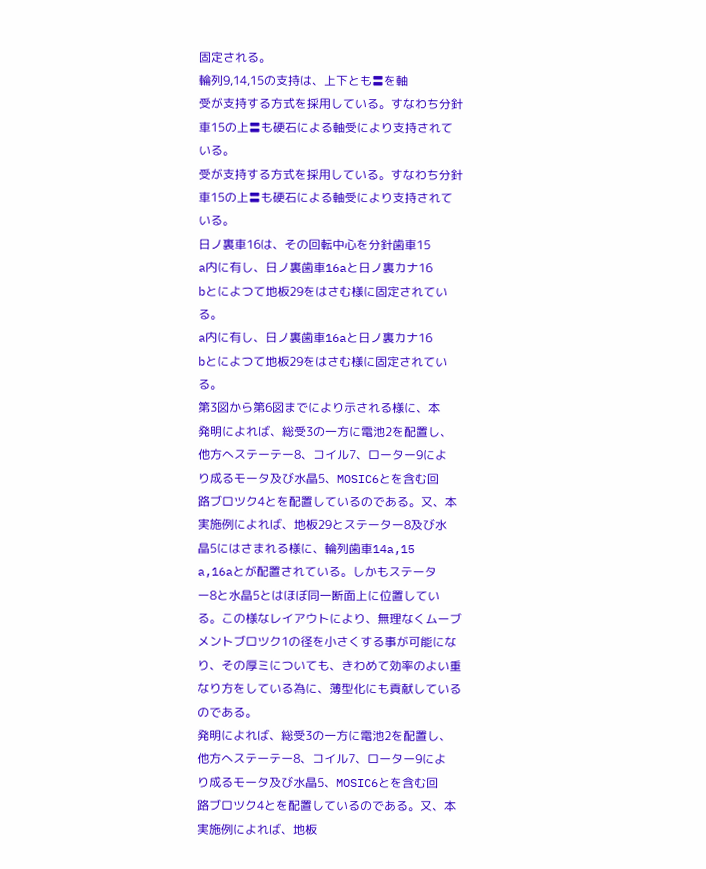固定される。
輪列9,14,15の支持は、上下とも〓を軸
受が支持する方式を採用している。すなわち分針
車15の上〓も硬石による軸受により支持されて
いる。
受が支持する方式を採用している。すなわち分針
車15の上〓も硬石による軸受により支持されて
いる。
日ノ裏車16は、その回転中心を分針歯車15
a内に有し、日ノ裏歯車16aと日ノ裏カナ16
bとによつて地板29をはさむ様に固定されてい
る。
a内に有し、日ノ裏歯車16aと日ノ裏カナ16
bとによつて地板29をはさむ様に固定されてい
る。
第3図から第6図までにより示される様に、本
発明によれば、総受3の一方に電池2を配置し、
他方へステーテー8、コイル7、ローター9によ
り成るモータ及び水晶5、MOSIC6とを含む回
路ブロツク4とを配置しているのである。又、本
実施例によれば、地板29とステーター8及び水
晶5にはさまれる様に、輪列歯車14a,15
a,16aとが配置されている。しかもステータ
ー8と水晶5とはほぼ同一断面上に位置してい
る。この様なレイアウトにより、無理なくムーブ
メントブロツク1の径を小さくする事が可能にな
り、その厚ミについても、きわめて効率のよい重
なり方をしている為に、薄型化にも貢献している
のである。
発明によれば、総受3の一方に電池2を配置し、
他方へステーテー8、コイル7、ローター9によ
り成るモータ及び水晶5、MOSIC6とを含む回
路ブロツク4とを配置しているのである。又、本
実施例によれば、地板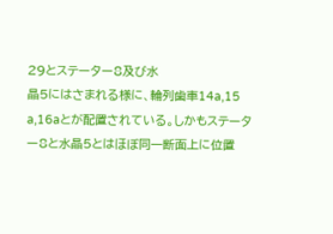29とステーター8及び水
晶5にはさまれる様に、輪列歯車14a,15
a,16aとが配置されている。しかもステータ
ー8と水晶5とはほぼ同一断面上に位置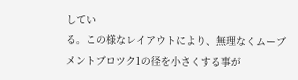してい
る。この様なレイアウトにより、無理なくムーブ
メントブロツク1の径を小さくする事が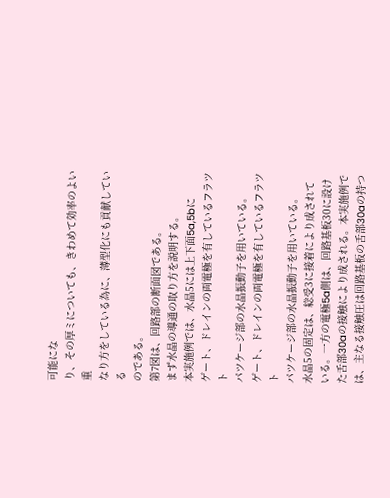可能にな
り、その厚ミについても、きわめて効率のよい重
なり方をしている為に、薄型化にも貢献している
のである。
第7図は、回路部の断面図である。
まず水晶の導通の取り方を説明する。
本実施例では、水晶5には上下面5a,5bに
ゲート、ドレインの両電極を有しているフラツト
パツケージ部の水晶振動子を用いている。
ゲート、ドレインの両電極を有しているフラツト
パツケージ部の水晶振動子を用いている。
水晶5の固定は、総受3に接着により成されて
いる。一方の電極5a側は、回路基板30に設け
た舌部30aの接触により成される。本実施例で
は、主なる接触圧は回路基板の舌部30aの持つ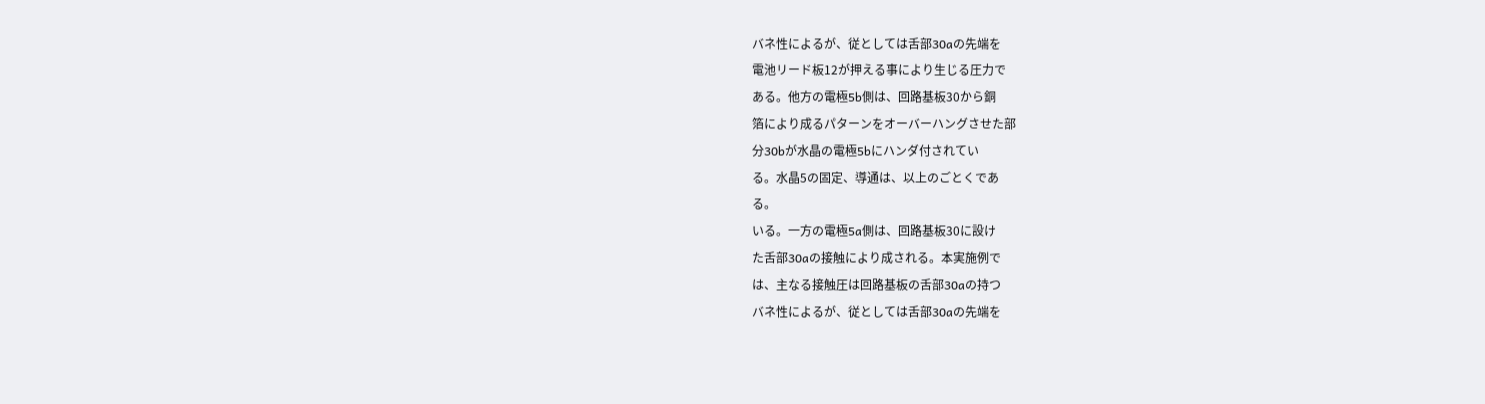バネ性によるが、従としては舌部30aの先端を
電池リード板12が押える事により生じる圧力で
ある。他方の電極5b側は、回路基板30から銅
箔により成るパターンをオーバーハングさせた部
分30bが水晶の電極5bにハンダ付されてい
る。水晶5の固定、導通は、以上のごとくであ
る。
いる。一方の電極5a側は、回路基板30に設け
た舌部30aの接触により成される。本実施例で
は、主なる接触圧は回路基板の舌部30aの持つ
バネ性によるが、従としては舌部30aの先端を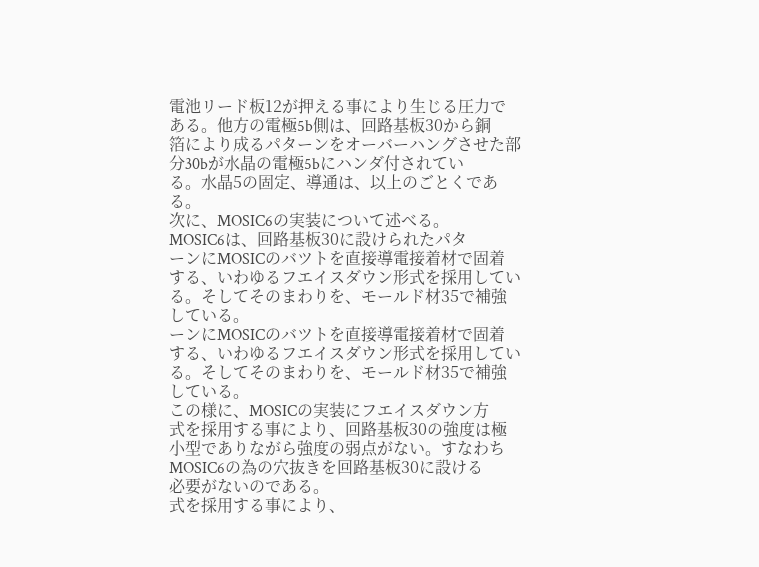電池リード板12が押える事により生じる圧力で
ある。他方の電極5b側は、回路基板30から銅
箔により成るパターンをオーバーハングさせた部
分30bが水晶の電極5bにハンダ付されてい
る。水晶5の固定、導通は、以上のごとくであ
る。
次に、MOSIC6の実装について述べる。
MOSIC6は、回路基板30に設けられたパタ
ーンにMOSICのバツトを直接導電接着材で固着
する、いわゆるフエイスダウン形式を採用してい
る。そしてそのまわりを、モールド材35で補強
している。
ーンにMOSICのバツトを直接導電接着材で固着
する、いわゆるフエイスダウン形式を採用してい
る。そしてそのまわりを、モールド材35で補強
している。
この様に、MOSICの実装にフエイスダウン方
式を採用する事により、回路基板30の強度は極
小型でありながら強度の弱点がない。すなわち
MOSIC6の為の穴抜きを回路基板30に設ける
必要がないのである。
式を採用する事により、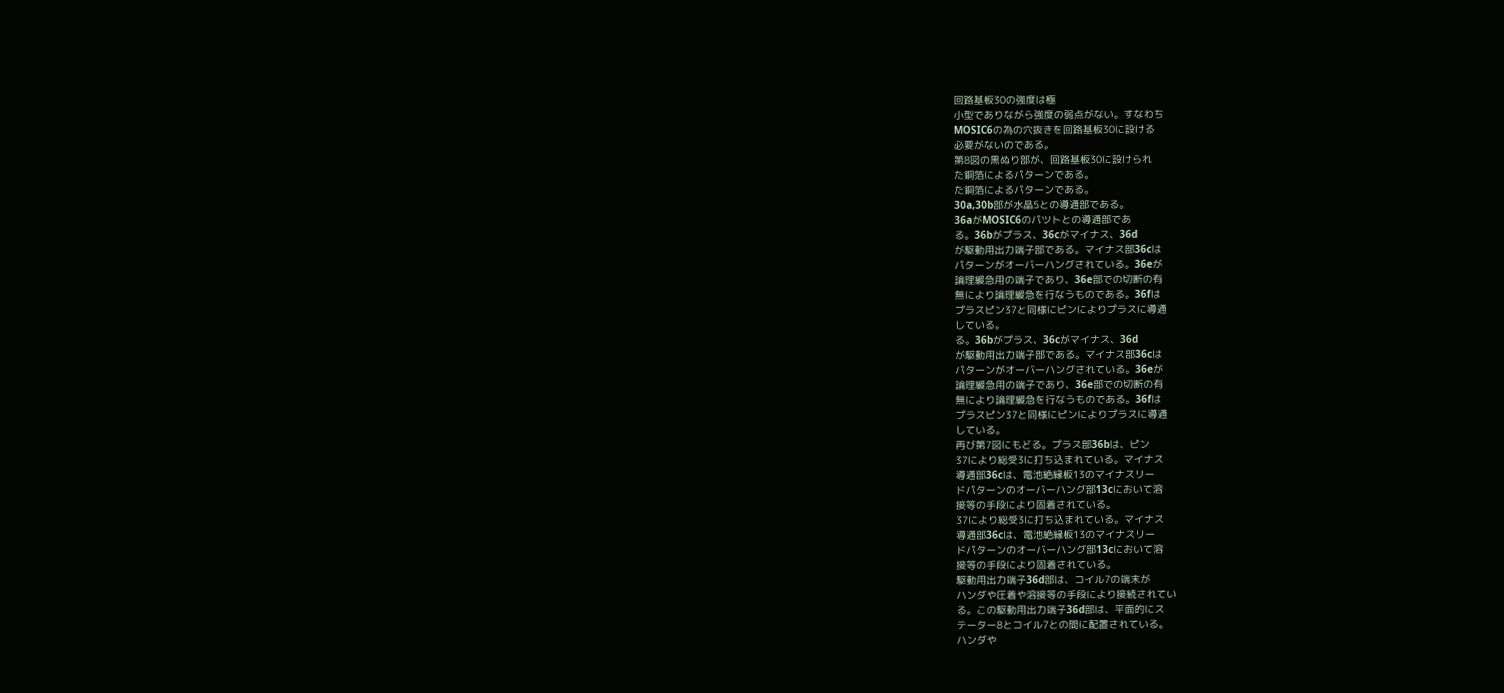回路基板30の強度は極
小型でありながら強度の弱点がない。すなわち
MOSIC6の為の穴抜きを回路基板30に設ける
必要がないのである。
第8図の黒ぬり部が、回路基板30に設けられ
た銅箔によるパターンである。
た銅箔によるパターンである。
30a,30b部が水晶5との導通部である。
36aがMOSIC6のパツトとの導通部であ
る。36bがプラス、36cがマイナス、36d
が駆動用出力端子部である。マイナス部36cは
パターンがオーバーハングされている。36eが
論理緩急用の端子であり、36e部での切断の有
無により論理緩急を行なうものである。36fは
プラスピン37と同様にピンによりプラスに導通
している。
る。36bがプラス、36cがマイナス、36d
が駆動用出力端子部である。マイナス部36cは
パターンがオーバーハングされている。36eが
論理緩急用の端子であり、36e部での切断の有
無により論理緩急を行なうものである。36fは
プラスピン37と同様にピンによりプラスに導通
している。
再び第7図にもどる。プラス部36bは、ピン
37により総受3に打ち込まれている。マイナス
導通部36cは、電池絶縁板13のマイナスリー
ドパターンのオーバーハング部13cにおいて溶
接等の手段により固着されている。
37により総受3に打ち込まれている。マイナス
導通部36cは、電池絶縁板13のマイナスリー
ドパターンのオーバーハング部13cにおいて溶
接等の手段により固着されている。
駆動用出力端子36d部は、コイル7の端末が
ハンダや圧着や溶接等の手段により接続されてい
る。この駆動用出力端子36d部は、平面的にス
テーター8とコイル7との間に配置されている。
ハンダや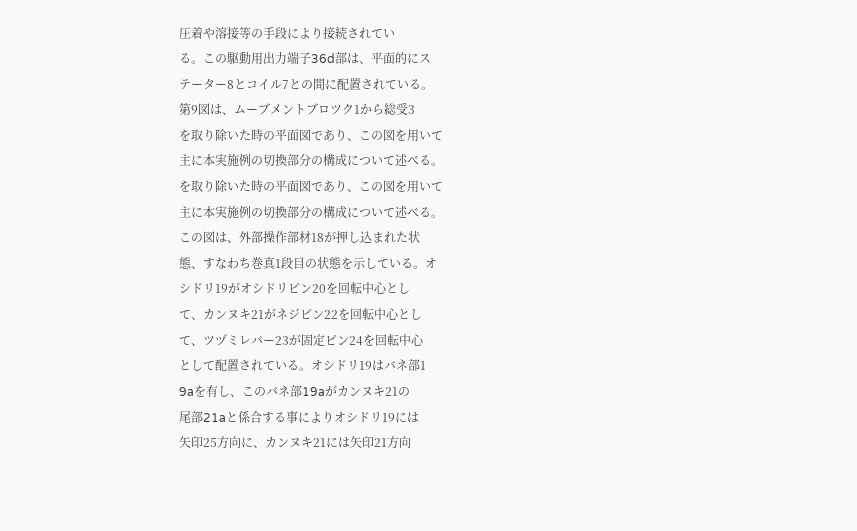圧着や溶接等の手段により接続されてい
る。この駆動用出力端子36d部は、平面的にス
テーター8とコイル7との間に配置されている。
第9図は、ムーブメントブロツク1から総受3
を取り除いた時の平面図であり、この図を用いて
主に本実施例の切換部分の構成について述べる。
を取り除いた時の平面図であり、この図を用いて
主に本実施例の切換部分の構成について述べる。
この図は、外部操作部材18が押し込まれた状
態、すなわち巻真1段目の状態を示している。オ
シドリ19がオシドリピン20を回転中心とし
て、カンヌキ21がネジピン22を回転中心とし
て、ツヅミレバー23が固定ピン24を回転中心
として配置されている。オシドリ19はバネ部1
9aを有し、このバネ部19aがカンヌキ21の
尾部21aと係合する事によりオシドリ19には
矢印25方向に、カンヌキ21には矢印21方向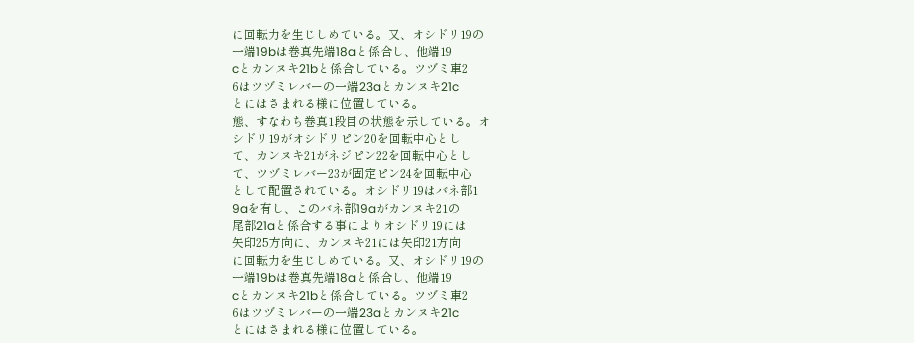に回転力を生じしめている。又、オシドリ19の
一端19bは巻真先端18aと係合し、他端19
cとカンヌキ21bと係合している。ツヅミ車2
6はツヅミレバーの一端23aとカンヌキ21c
とにはさまれる様に位置している。
態、すなわち巻真1段目の状態を示している。オ
シドリ19がオシドリピン20を回転中心とし
て、カンヌキ21がネジピン22を回転中心とし
て、ツヅミレバー23が固定ピン24を回転中心
として配置されている。オシドリ19はバネ部1
9aを有し、このバネ部19aがカンヌキ21の
尾部21aと係合する事によりオシドリ19には
矢印25方向に、カンヌキ21には矢印21方向
に回転力を生じしめている。又、オシドリ19の
一端19bは巻真先端18aと係合し、他端19
cとカンヌキ21bと係合している。ツヅミ車2
6はツヅミレバーの一端23aとカンヌキ21c
とにはさまれる様に位置している。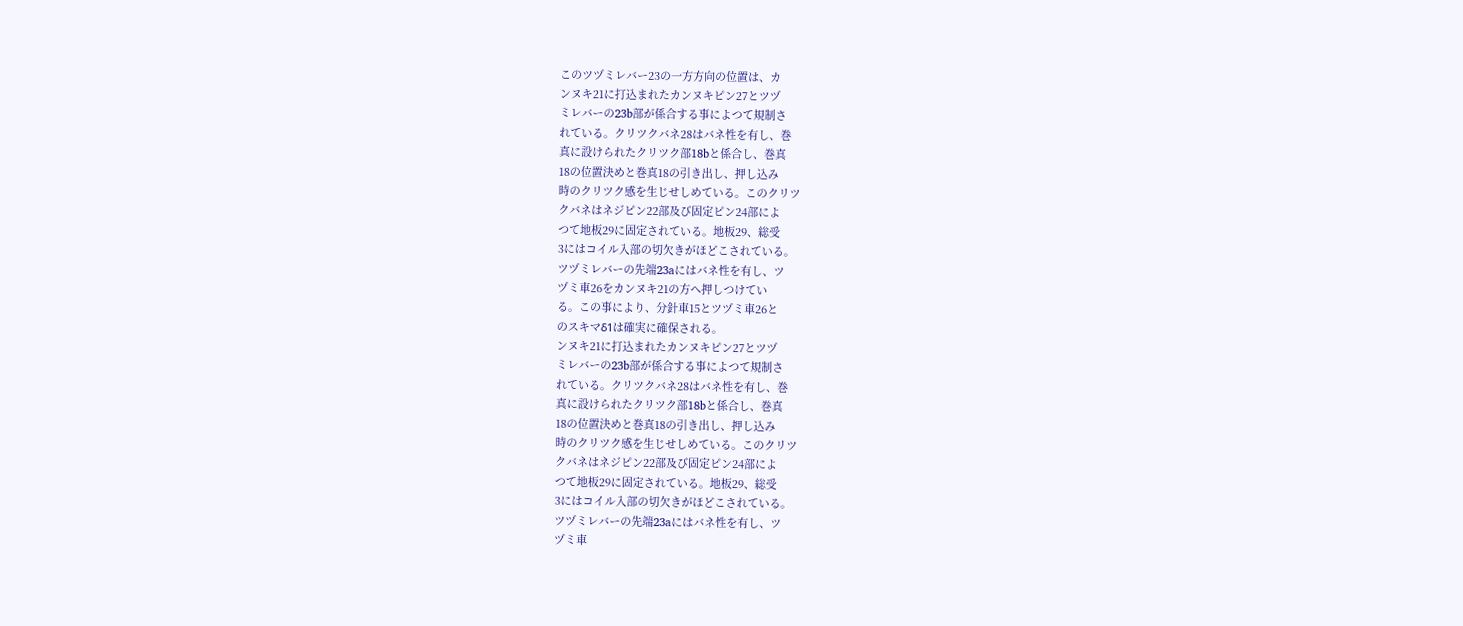このツヅミレバー23の一方方向の位置は、カ
ンヌキ21に打込まれたカンヌキピン27とツヅ
ミレバーの23b部が係合する事によつて規制さ
れている。クリツクバネ28はバネ性を有し、巻
真に設けられたクリツク部18bと係合し、巻真
18の位置決めと巻真18の引き出し、押し込み
時のクリツク感を生じせしめている。このクリツ
クバネはネジピン22部及び固定ピン24部によ
つて地板29に固定されている。地板29、総受
3にはコイル入部の切欠きがほどこされている。
ツヅミレバーの先端23aにはバネ性を有し、ツ
ヅミ車26をカンヌキ21の方へ押しつけてい
る。この事により、分針車15とツヅミ車26と
のスキマδ1は確実に確保される。
ンヌキ21に打込まれたカンヌキピン27とツヅ
ミレバーの23b部が係合する事によつて規制さ
れている。クリツクバネ28はバネ性を有し、巻
真に設けられたクリツク部18bと係合し、巻真
18の位置決めと巻真18の引き出し、押し込み
時のクリツク感を生じせしめている。このクリツ
クバネはネジピン22部及び固定ピン24部によ
つて地板29に固定されている。地板29、総受
3にはコイル入部の切欠きがほどこされている。
ツヅミレバーの先端23aにはバネ性を有し、ツ
ヅミ車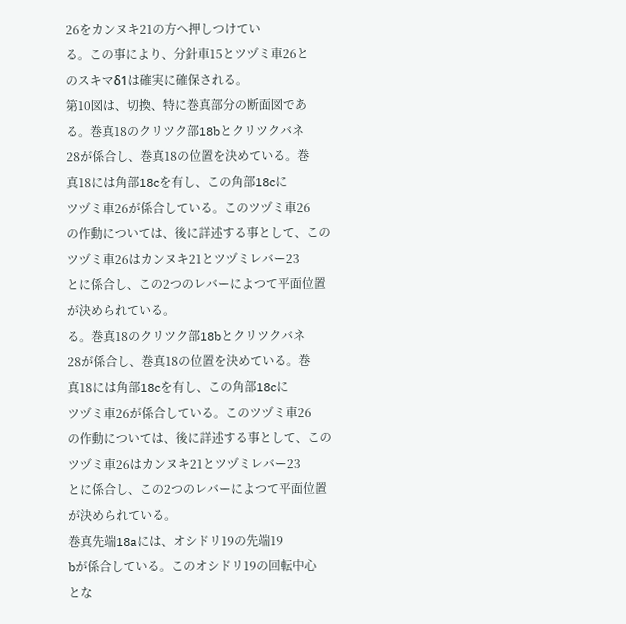26をカンヌキ21の方へ押しつけてい
る。この事により、分針車15とツヅミ車26と
のスキマδ1は確実に確保される。
第10図は、切換、特に巻真部分の断面図であ
る。巻真18のクリツク部18bとクリツクバネ
28が係合し、巻真18の位置を決めている。巻
真18には角部18cを有し、この角部18cに
ツヅミ車26が係合している。このツヅミ車26
の作動については、後に詳述する事として、この
ツヅミ車26はカンヌキ21とツヅミレバー23
とに係合し、この2つのレバーによつて平面位置
が決められている。
る。巻真18のクリツク部18bとクリツクバネ
28が係合し、巻真18の位置を決めている。巻
真18には角部18cを有し、この角部18cに
ツヅミ車26が係合している。このツヅミ車26
の作動については、後に詳述する事として、この
ツヅミ車26はカンヌキ21とツヅミレバー23
とに係合し、この2つのレバーによつて平面位置
が決められている。
巻真先端18aには、オシドリ19の先端19
bが係合している。このオシドリ19の回転中心
とな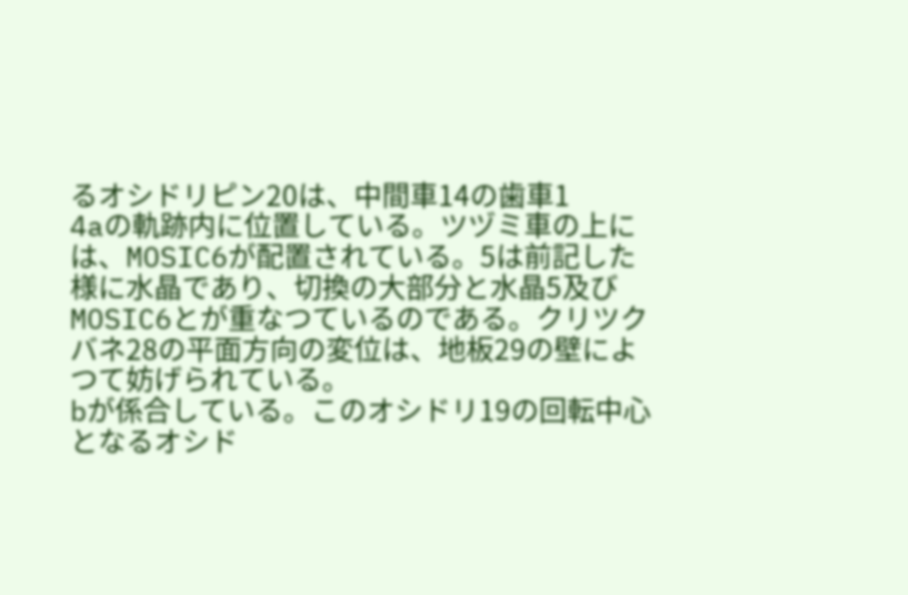るオシドリピン20は、中間車14の歯車1
4aの軌跡内に位置している。ツヅミ車の上に
は、MOSIC6が配置されている。5は前記した
様に水晶であり、切換の大部分と水晶5及び
MOSIC6とが重なつているのである。クリツク
バネ28の平面方向の変位は、地板29の壁によ
つて妨げられている。
bが係合している。このオシドリ19の回転中心
となるオシド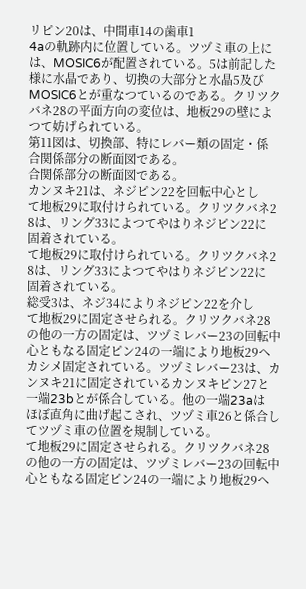リピン20は、中間車14の歯車1
4aの軌跡内に位置している。ツヅミ車の上に
は、MOSIC6が配置されている。5は前記した
様に水晶であり、切換の大部分と水晶5及び
MOSIC6とが重なつているのである。クリツク
バネ28の平面方向の変位は、地板29の壁によ
つて妨げられている。
第11図は、切換部、特にレバー類の固定・係
合関係部分の断面図である。
合関係部分の断面図である。
カンヌキ21は、ネジピン22を回転中心とし
て地板29に取付けられている。クリツクバネ2
8は、リング33によつてやはりネジピン22に
固着されている。
て地板29に取付けられている。クリツクバネ2
8は、リング33によつてやはりネジピン22に
固着されている。
総受3は、ネジ34によりネジピン22を介し
て地板29に固定させられる。クリツクバネ28
の他の一方の固定は、ツヅミレバー23の回転中
心ともなる固定ピン24の一端により地板29へ
カシメ固定されている。ツヅミレバー23は、カ
ンヌキ21に固定されているカンヌキピン27と
一端23bとが係合している。他の一端23aは
ほぼ直角に曲げ起こされ、ツヅミ車26と係合し
てツヅミ車の位置を規制している。
て地板29に固定させられる。クリツクバネ28
の他の一方の固定は、ツヅミレバー23の回転中
心ともなる固定ピン24の一端により地板29へ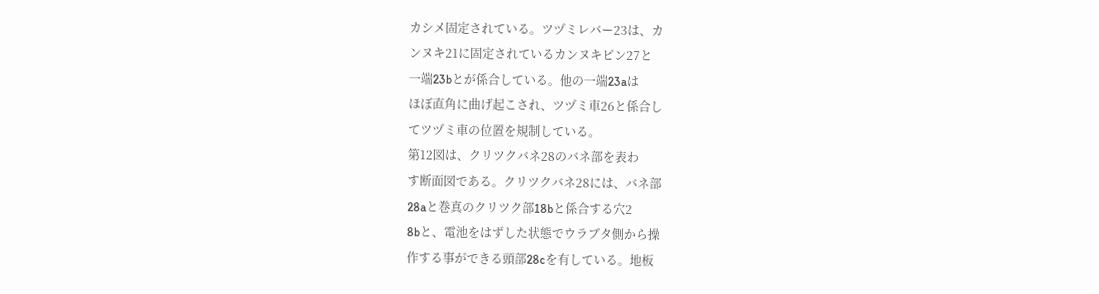カシメ固定されている。ツヅミレバー23は、カ
ンヌキ21に固定されているカンヌキピン27と
一端23bとが係合している。他の一端23aは
ほぼ直角に曲げ起こされ、ツヅミ車26と係合し
てツヅミ車の位置を規制している。
第12図は、クリツクバネ28のバネ部を表わ
す断面図である。クリツクバネ28には、バネ部
28aと巻真のクリツク部18bと係合する穴2
8bと、電池をはずした状態でウラブタ側から操
作する事ができる頭部28cを有している。地板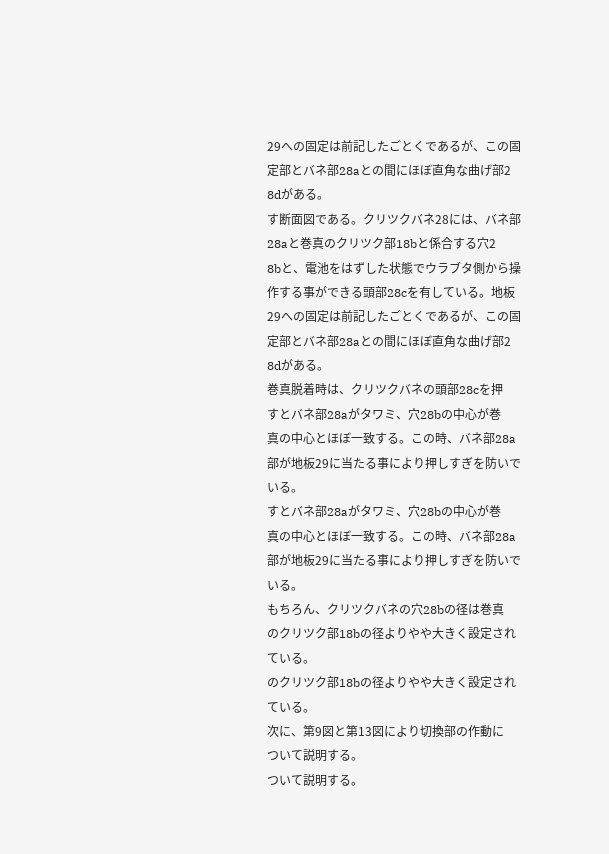29への固定は前記したごとくであるが、この固
定部とバネ部28aとの間にほぼ直角な曲げ部2
8dがある。
す断面図である。クリツクバネ28には、バネ部
28aと巻真のクリツク部18bと係合する穴2
8bと、電池をはずした状態でウラブタ側から操
作する事ができる頭部28cを有している。地板
29への固定は前記したごとくであるが、この固
定部とバネ部28aとの間にほぼ直角な曲げ部2
8dがある。
巻真脱着時は、クリツクバネの頭部28cを押
すとバネ部28aがタワミ、穴28bの中心が巻
真の中心とほぼ一致する。この時、バネ部28a
部が地板29に当たる事により押しすぎを防いで
いる。
すとバネ部28aがタワミ、穴28bの中心が巻
真の中心とほぼ一致する。この時、バネ部28a
部が地板29に当たる事により押しすぎを防いで
いる。
もちろん、クリツクバネの穴28bの径は巻真
のクリツク部18bの径よりやや大きく設定され
ている。
のクリツク部18bの径よりやや大きく設定され
ている。
次に、第9図と第13図により切換部の作動に
ついて説明する。
ついて説明する。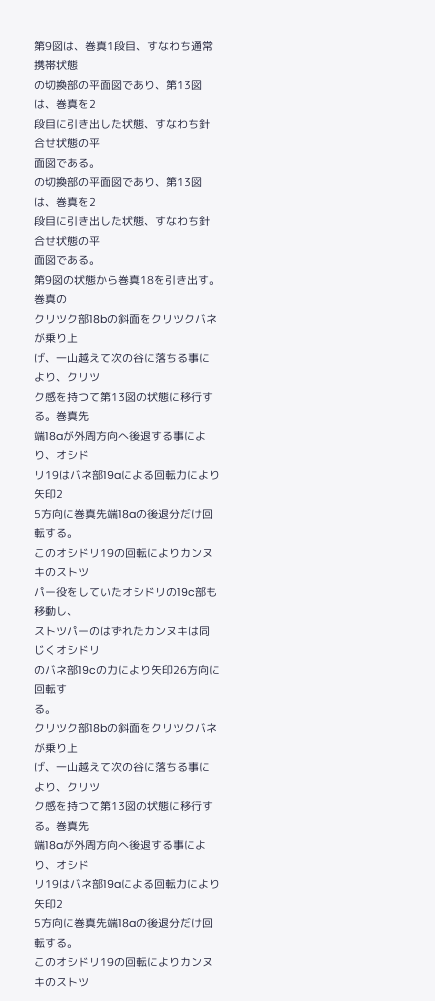第9図は、巻真1段目、すなわち通常携帯状態
の切換部の平面図であり、第13図は、巻真を2
段目に引き出した状態、すなわち針合せ状態の平
面図である。
の切換部の平面図であり、第13図は、巻真を2
段目に引き出した状態、すなわち針合せ状態の平
面図である。
第9図の状態から巻真18を引き出す。巻真の
クリツク部18bの斜面をクリツクバネが乗り上
げ、一山越えて次の谷に落ちる事により、クリツ
ク感を持つて第13図の状態に移行する。巻真先
端18aが外周方向へ後退する事により、オシド
リ19はバネ部19aによる回転力により矢印2
5方向に巻真先端18aの後退分だけ回転する。
このオシドリ19の回転によりカンヌキのストツ
パー役をしていたオシドリの19c部も移動し、
ストツパーのはずれたカンヌキは同じくオシドリ
のバネ部19cの力により矢印26方向に回転す
る。
クリツク部18bの斜面をクリツクバネが乗り上
げ、一山越えて次の谷に落ちる事により、クリツ
ク感を持つて第13図の状態に移行する。巻真先
端18aが外周方向へ後退する事により、オシド
リ19はバネ部19aによる回転力により矢印2
5方向に巻真先端18aの後退分だけ回転する。
このオシドリ19の回転によりカンヌキのストツ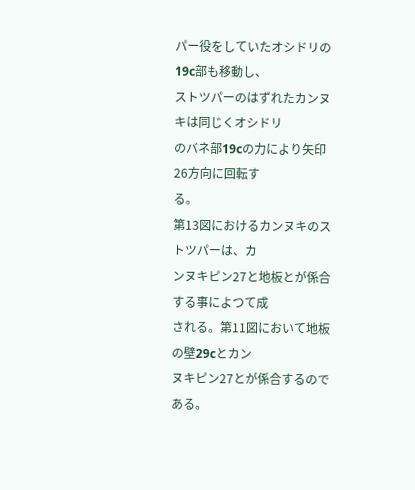パー役をしていたオシドリの19c部も移動し、
ストツパーのはずれたカンヌキは同じくオシドリ
のバネ部19cの力により矢印26方向に回転す
る。
第13図におけるカンヌキのストツパーは、カ
ンヌキピン27と地板とが係合する事によつて成
される。第11図において地板の壁29cとカン
ヌキピン27とが係合するのである。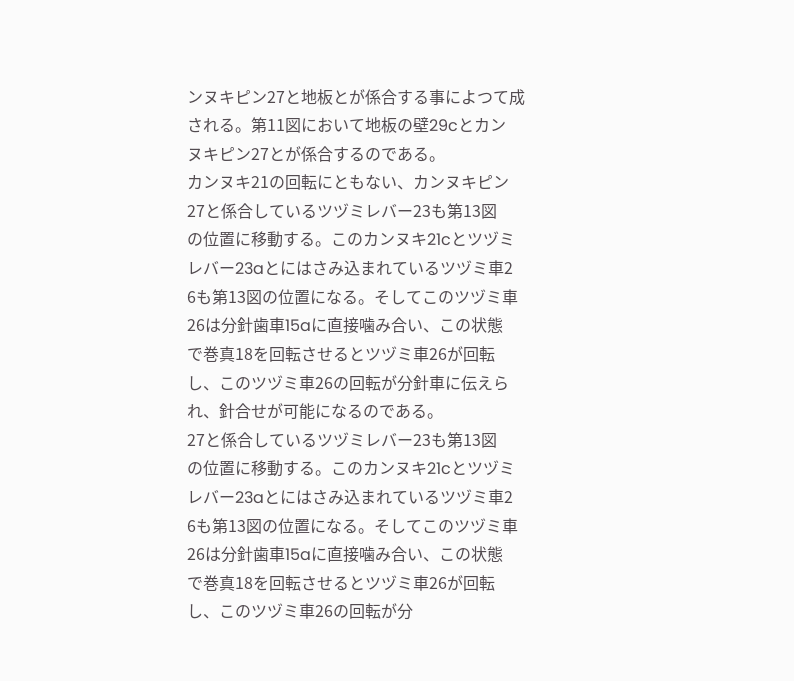ンヌキピン27と地板とが係合する事によつて成
される。第11図において地板の壁29cとカン
ヌキピン27とが係合するのである。
カンヌキ21の回転にともない、カンヌキピン
27と係合しているツヅミレバー23も第13図
の位置に移動する。このカンヌキ21cとツヅミ
レバー23aとにはさみ込まれているツヅミ車2
6も第13図の位置になる。そしてこのツヅミ車
26は分針歯車15aに直接噛み合い、この状態
で巻真18を回転させるとツヅミ車26が回転
し、このツヅミ車26の回転が分針車に伝えら
れ、針合せが可能になるのである。
27と係合しているツヅミレバー23も第13図
の位置に移動する。このカンヌキ21cとツヅミ
レバー23aとにはさみ込まれているツヅミ車2
6も第13図の位置になる。そしてこのツヅミ車
26は分針歯車15aに直接噛み合い、この状態
で巻真18を回転させるとツヅミ車26が回転
し、このツヅミ車26の回転が分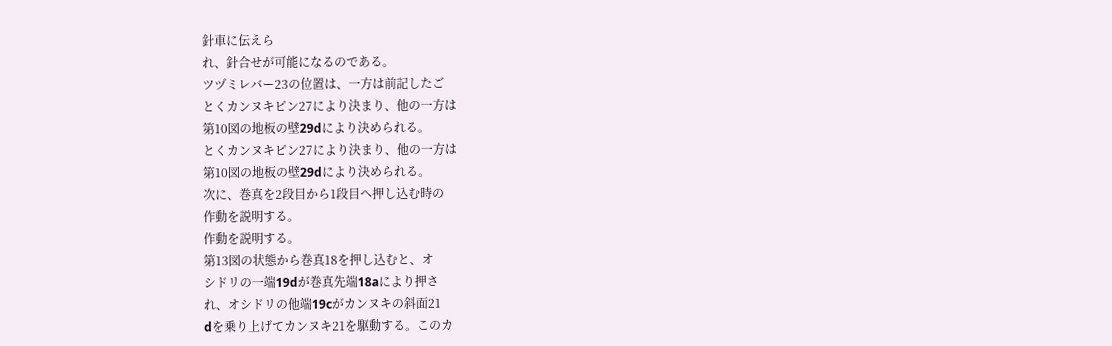針車に伝えら
れ、針合せが可能になるのである。
ツヅミレバー23の位置は、一方は前記したご
とくカンヌキピン27により決まり、他の一方は
第10図の地板の壁29dにより決められる。
とくカンヌキピン27により決まり、他の一方は
第10図の地板の壁29dにより決められる。
次に、巻真を2段目から1段目へ押し込む時の
作動を説明する。
作動を説明する。
第13図の状態から巻真18を押し込むと、オ
シドリの一端19dが巻真先端18aにより押さ
れ、オシドリの他端19cがカンヌキの斜面21
dを乗り上げてカンヌキ21を駆動する。このカ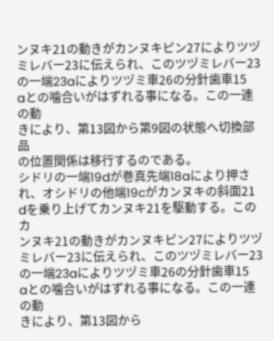ンヌキ21の動きがカンヌキピン27によりツヅ
ミレバー23に伝えられ、このツヅミレバー23
の一端23aによりツヅミ車26の分針歯車15
aとの噛合いがはずれる事になる。この一連の動
きにより、第13図から第9図の状態へ切換部品
の位置関係は移行するのである。
シドリの一端19dが巻真先端18aにより押さ
れ、オシドリの他端19cがカンヌキの斜面21
dを乗り上げてカンヌキ21を駆動する。このカ
ンヌキ21の動きがカンヌキピン27によりツヅ
ミレバー23に伝えられ、このツヅミレバー23
の一端23aによりツヅミ車26の分針歯車15
aとの噛合いがはずれる事になる。この一連の動
きにより、第13図から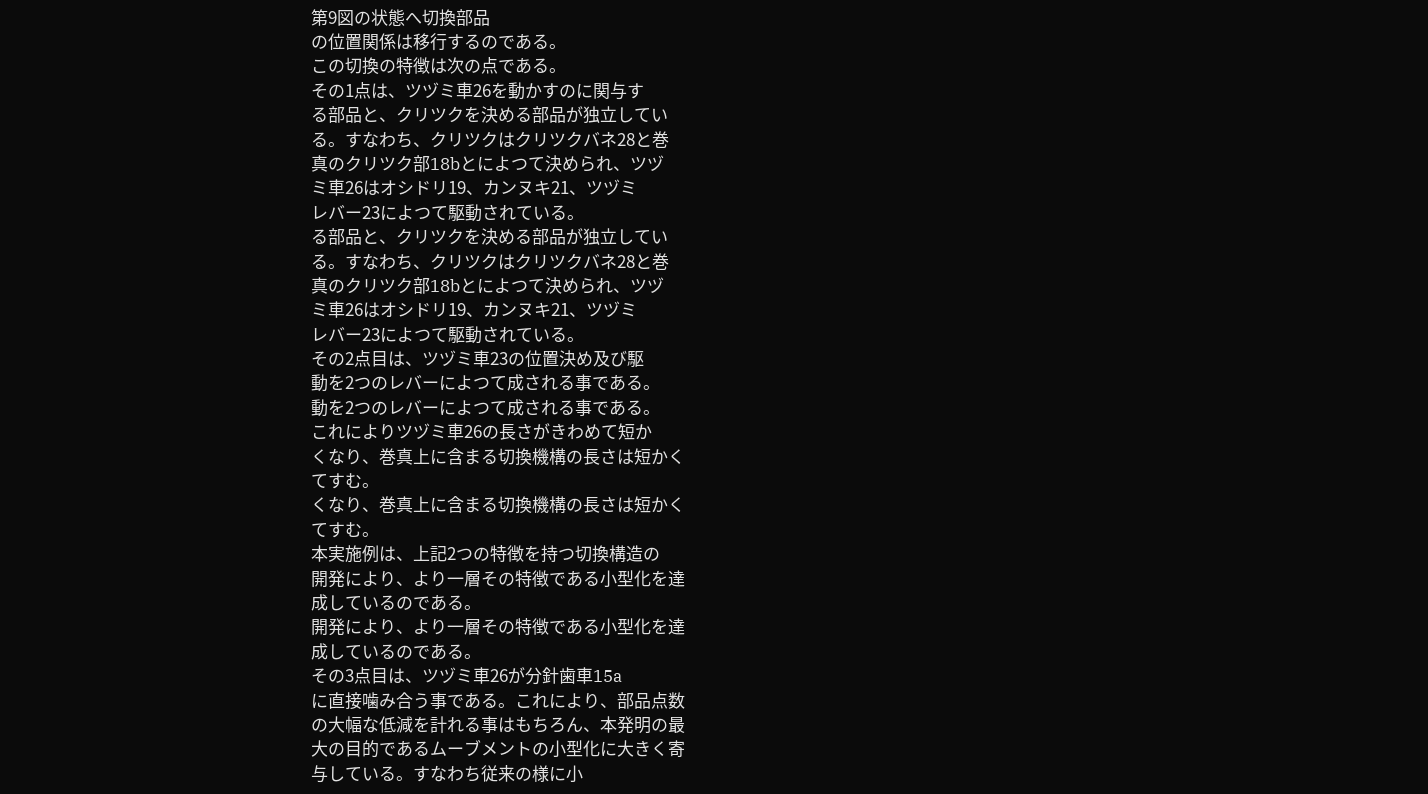第9図の状態へ切換部品
の位置関係は移行するのである。
この切換の特徴は次の点である。
その1点は、ツヅミ車26を動かすのに関与す
る部品と、クリツクを決める部品が独立してい
る。すなわち、クリツクはクリツクバネ28と巻
真のクリツク部18bとによつて決められ、ツヅ
ミ車26はオシドリ19、カンヌキ21、ツヅミ
レバー23によつて駆動されている。
る部品と、クリツクを決める部品が独立してい
る。すなわち、クリツクはクリツクバネ28と巻
真のクリツク部18bとによつて決められ、ツヅ
ミ車26はオシドリ19、カンヌキ21、ツヅミ
レバー23によつて駆動されている。
その2点目は、ツヅミ車23の位置決め及び駆
動を2つのレバーによつて成される事である。
動を2つのレバーによつて成される事である。
これによりツヅミ車26の長さがきわめて短か
くなり、巻真上に含まる切換機構の長さは短かく
てすむ。
くなり、巻真上に含まる切換機構の長さは短かく
てすむ。
本実施例は、上記2つの特徴を持つ切換構造の
開発により、より一層その特徴である小型化を達
成しているのである。
開発により、より一層その特徴である小型化を達
成しているのである。
その3点目は、ツヅミ車26が分針歯車15a
に直接噛み合う事である。これにより、部品点数
の大幅な低減を計れる事はもちろん、本発明の最
大の目的であるムーブメントの小型化に大きく寄
与している。すなわち従来の様に小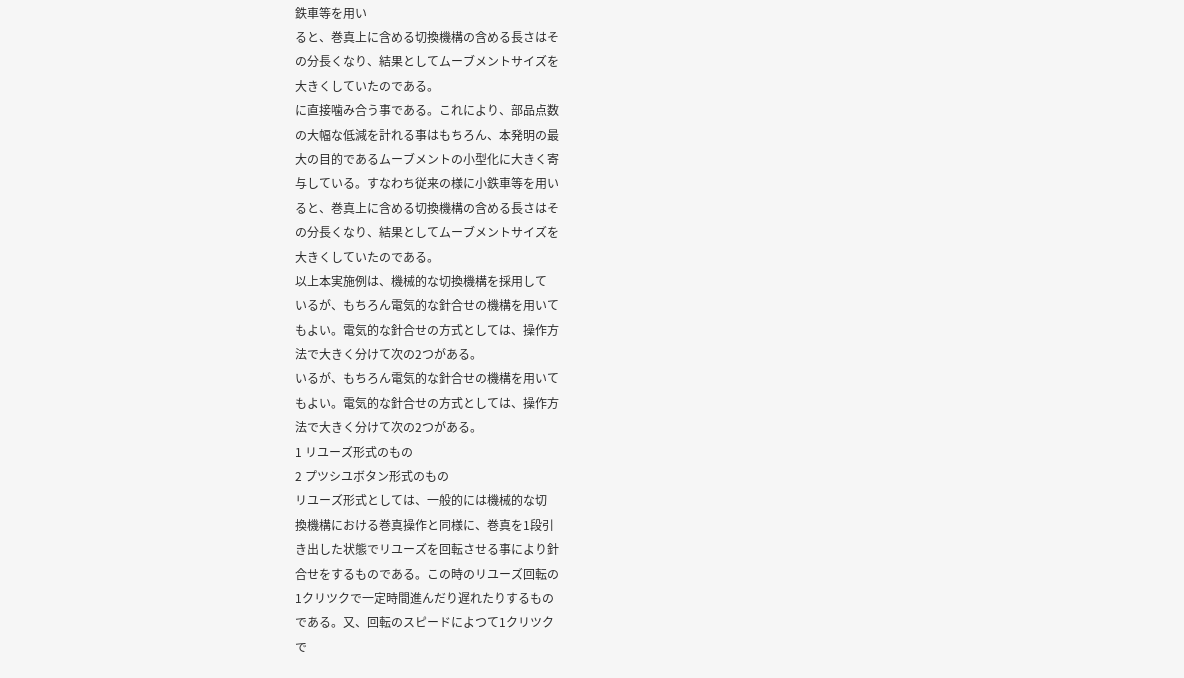鉄車等を用い
ると、巻真上に含める切換機構の含める長さはそ
の分長くなり、結果としてムーブメントサイズを
大きくしていたのである。
に直接噛み合う事である。これにより、部品点数
の大幅な低減を計れる事はもちろん、本発明の最
大の目的であるムーブメントの小型化に大きく寄
与している。すなわち従来の様に小鉄車等を用い
ると、巻真上に含める切換機構の含める長さはそ
の分長くなり、結果としてムーブメントサイズを
大きくしていたのである。
以上本実施例は、機械的な切換機構を採用して
いるが、もちろん電気的な針合せの機構を用いて
もよい。電気的な針合せの方式としては、操作方
法で大きく分けて次の2つがある。
いるが、もちろん電気的な針合せの機構を用いて
もよい。電気的な針合せの方式としては、操作方
法で大きく分けて次の2つがある。
1 リユーズ形式のもの
2 プツシユボタン形式のもの
リユーズ形式としては、一般的には機械的な切
換機構における巻真操作と同様に、巻真を1段引
き出した状態でリユーズを回転させる事により針
合せをするものである。この時のリユーズ回転の
1クリツクで一定時間進んだり遅れたりするもの
である。又、回転のスピードによつて1クリツク
で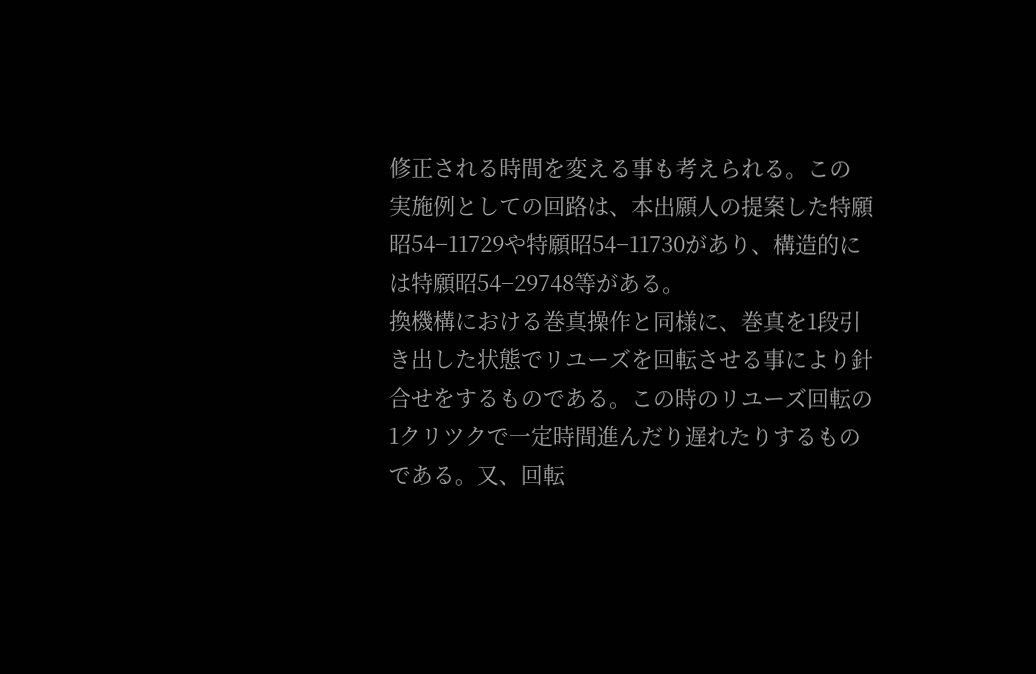修正される時間を変える事も考えられる。この
実施例としての回路は、本出願人の提案した特願
昭54−11729や特願昭54−11730があり、構造的に
は特願昭54−29748等がある。
換機構における巻真操作と同様に、巻真を1段引
き出した状態でリユーズを回転させる事により針
合せをするものである。この時のリユーズ回転の
1クリツクで一定時間進んだり遅れたりするもの
である。又、回転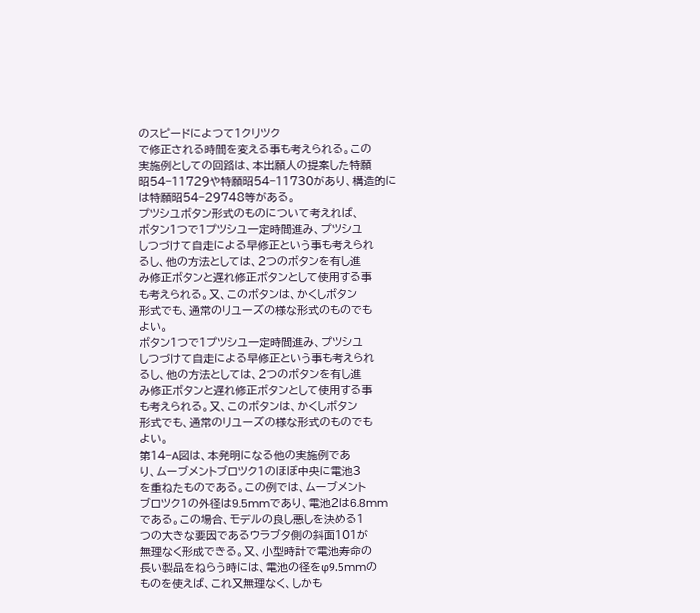のスピードによつて1クリツク
で修正される時間を変える事も考えられる。この
実施例としての回路は、本出願人の提案した特願
昭54−11729や特願昭54−11730があり、構造的に
は特願昭54−29748等がある。
プツシユボタン形式のものについて考えれば、
ボタン1つで1プツシユ一定時間進み、プツシユ
しつづけて自走による早修正という事も考えられ
るし、他の方法としては、2つのボタンを有し進
み修正ボタンと遅れ修正ボタンとして使用する事
も考えられる。又、このボタンは、かくしボタン
形式でも、通常のリユーズの様な形式のものでも
よい。
ボタン1つで1プツシユ一定時間進み、プツシユ
しつづけて自走による早修正という事も考えられ
るし、他の方法としては、2つのボタンを有し進
み修正ボタンと遅れ修正ボタンとして使用する事
も考えられる。又、このボタンは、かくしボタン
形式でも、通常のリユーズの様な形式のものでも
よい。
第14−A図は、本発明になる他の実施例であ
り、ムーブメントブロツク1のほぼ中央に電池3
を重ねたものである。この例では、ムーブメント
ブロツク1の外径は9.5mmであり、電池2は6.8mm
である。この場合、モデルの良し悪しを決める1
つの大きな要因であるウラブタ側の斜面101が
無理なく形成できる。又、小型時計で電池寿命の
長い製品をねらう時には、電池の径をφ9.5mmの
ものを使えば、これ又無理なく、しかも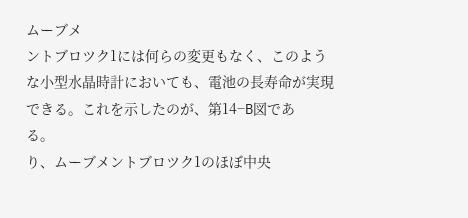ムーブメ
ントブロツク1には何らの変更もなく、このよう
な小型水晶時計においても、電池の長寿命が実現
できる。これを示したのが、第14−B図であ
る。
り、ムーブメントブロツク1のほぼ中央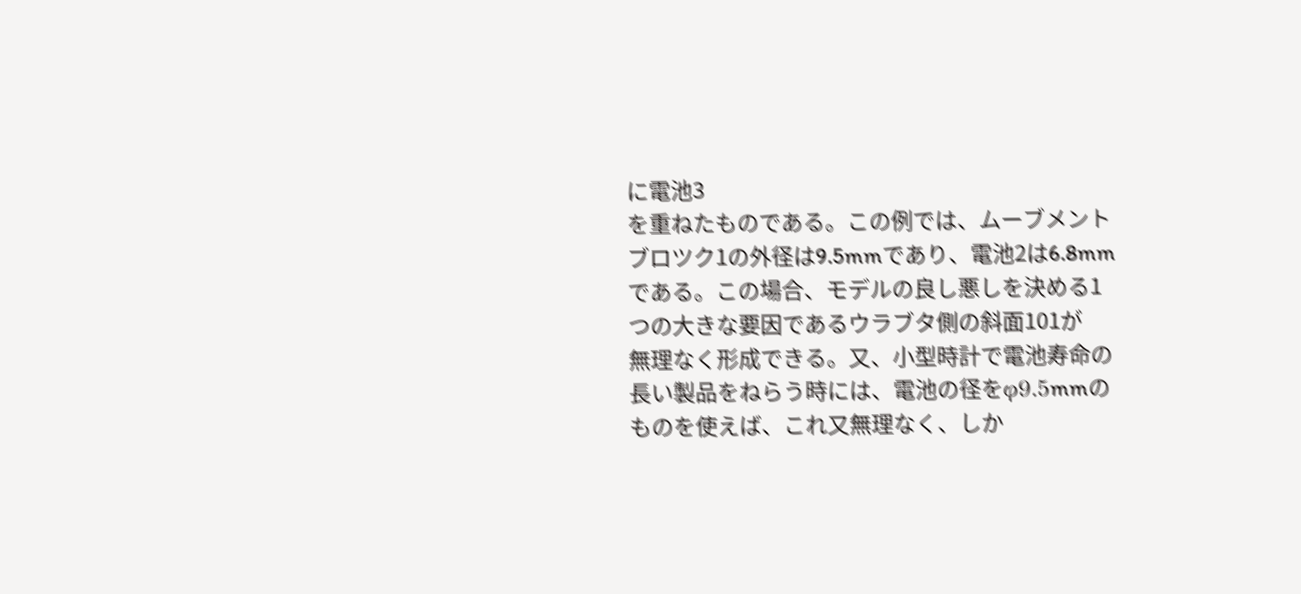に電池3
を重ねたものである。この例では、ムーブメント
ブロツク1の外径は9.5mmであり、電池2は6.8mm
である。この場合、モデルの良し悪しを決める1
つの大きな要因であるウラブタ側の斜面101が
無理なく形成できる。又、小型時計で電池寿命の
長い製品をねらう時には、電池の径をφ9.5mmの
ものを使えば、これ又無理なく、しか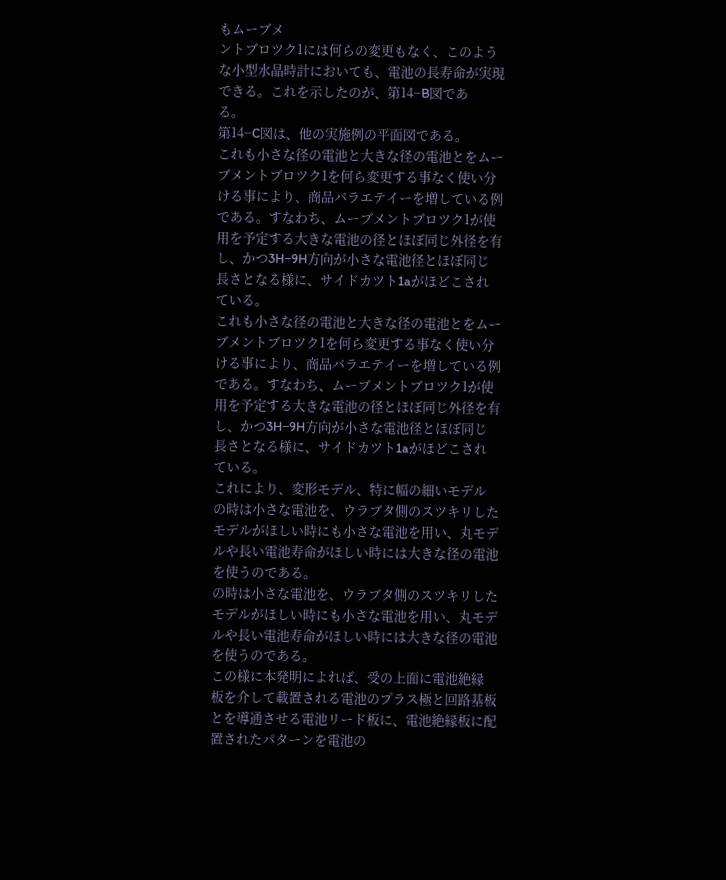もムーブメ
ントブロツク1には何らの変更もなく、このよう
な小型水晶時計においても、電池の長寿命が実現
できる。これを示したのが、第14−B図であ
る。
第14−C図は、他の実施例の平面図である。
これも小さな径の電池と大きな径の電池とをムー
ブメントブロツク1を何ら変更する事なく使い分
ける事により、商品バラエテイーを増している例
である。すなわち、ムーブメントブロツク1が使
用を予定する大きな電池の径とほぼ同じ外径を有
し、かつ3H−9H方向が小さな電池径とほぼ同じ
長さとなる様に、サイドカツト1aがほどこされ
ている。
これも小さな径の電池と大きな径の電池とをムー
ブメントブロツク1を何ら変更する事なく使い分
ける事により、商品バラエテイーを増している例
である。すなわち、ムーブメントブロツク1が使
用を予定する大きな電池の径とほぼ同じ外径を有
し、かつ3H−9H方向が小さな電池径とほぼ同じ
長さとなる様に、サイドカツト1aがほどこされ
ている。
これにより、変形モデル、特に幅の細いモデル
の時は小さな電池を、ウラブタ側のスツキリした
モデルがほしい時にも小さな電池を用い、丸モデ
ルや長い電池寿命がほしい時には大きな径の電池
を使うのである。
の時は小さな電池を、ウラブタ側のスツキリした
モデルがほしい時にも小さな電池を用い、丸モデ
ルや長い電池寿命がほしい時には大きな径の電池
を使うのである。
この様に本発明によれば、受の上面に電池絶縁
板を介して載置される電池のプラス極と回路基板
とを導通させる電池リード板に、電池絶縁板に配
置されたパターンを電池の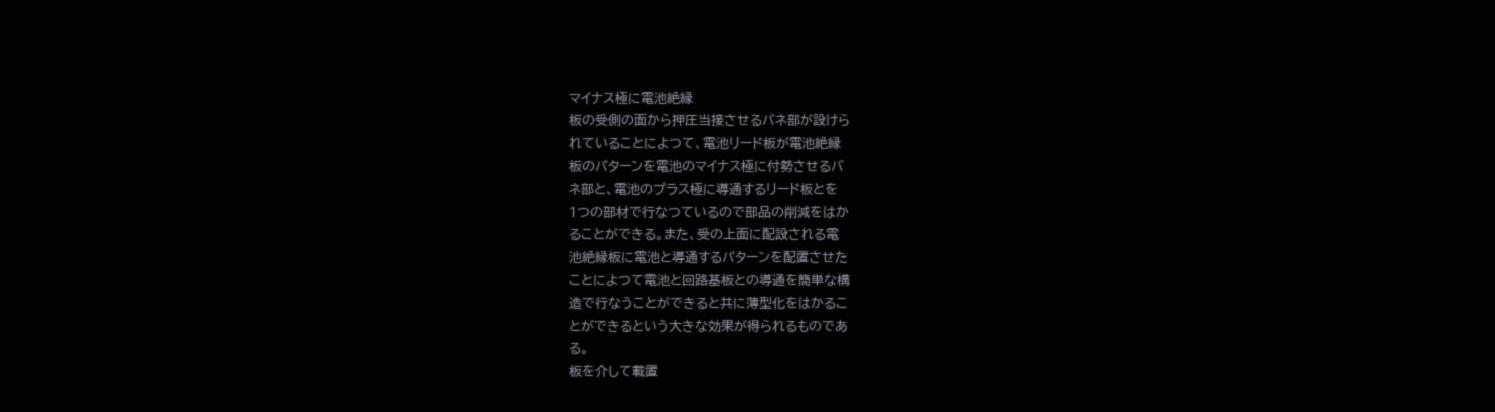マイナス極に電池絶縁
板の受側の面から押圧当接させるバネ部が設けら
れていることによつて、電池リード板が電池絶縁
板のパターンを電池のマイナス極に付勢させるバ
ネ部と、電池のプラス極に導通するリード板とを
1つの部材で行なつているので部品の削減をはか
ることができる。また、受の上面に配設される電
池絶縁板に電池と導通するパターンを配置させた
ことによつて電池と回路基板との導通を簡単な構
造で行なうことができると共に薄型化をはかるこ
とができるという大きな効果が得られるものであ
る。
板を介して載置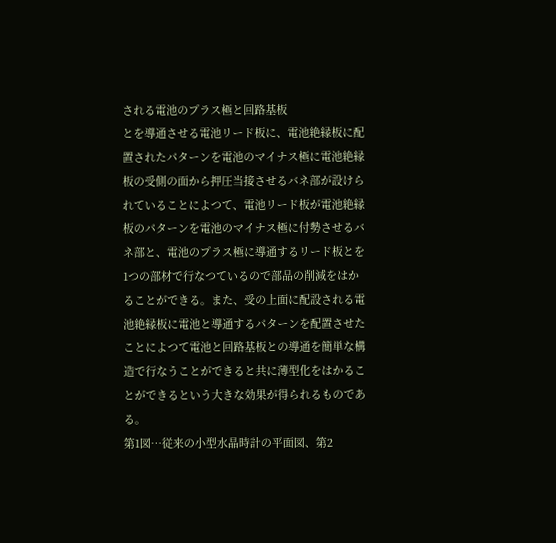される電池のプラス極と回路基板
とを導通させる電池リード板に、電池絶縁板に配
置されたパターンを電池のマイナス極に電池絶縁
板の受側の面から押圧当接させるバネ部が設けら
れていることによつて、電池リード板が電池絶縁
板のパターンを電池のマイナス極に付勢させるバ
ネ部と、電池のプラス極に導通するリード板とを
1つの部材で行なつているので部品の削減をはか
ることができる。また、受の上面に配設される電
池絶縁板に電池と導通するパターンを配置させた
ことによつて電池と回路基板との導通を簡単な構
造で行なうことができると共に薄型化をはかるこ
とができるという大きな効果が得られるものであ
る。
第1図…従来の小型水晶時計の平面図、第2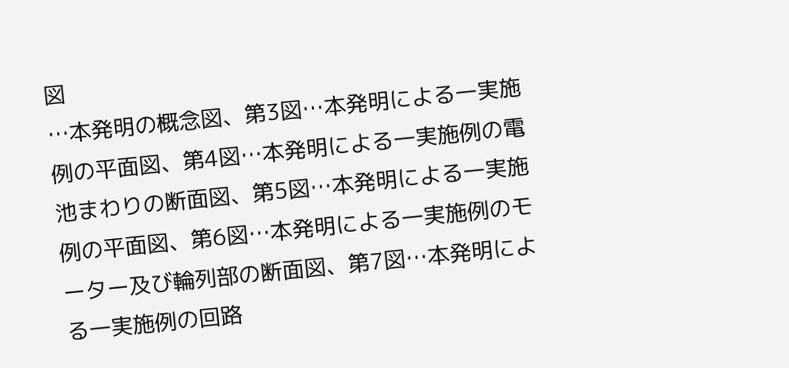図
…本発明の概念図、第3図…本発明による一実施
例の平面図、第4図…本発明による一実施例の電
池まわりの断面図、第5図…本発明による一実施
例の平面図、第6図…本発明による一実施例のモ
ーター及び輪列部の断面図、第7図…本発明によ
る一実施例の回路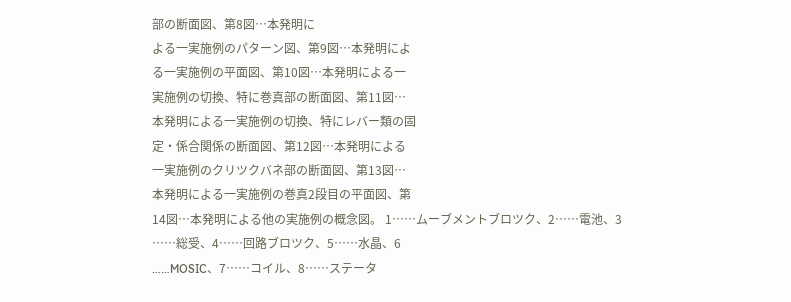部の断面図、第8図…本発明に
よる一実施例のパターン図、第9図…本発明によ
る一実施例の平面図、第10図…本発明による一
実施例の切換、特に巻真部の断面図、第11図…
本発明による一実施例の切換、特にレバー類の固
定・係合関係の断面図、第12図…本発明による
一実施例のクリツクバネ部の断面図、第13図…
本発明による一実施例の巻真2段目の平面図、第
14図…本発明による他の実施例の概念図。 1……ムーブメントブロツク、2……電池、3
……総受、4……回路ブロツク、5……水晶、6
……MOSIC、7……コイル、8……ステータ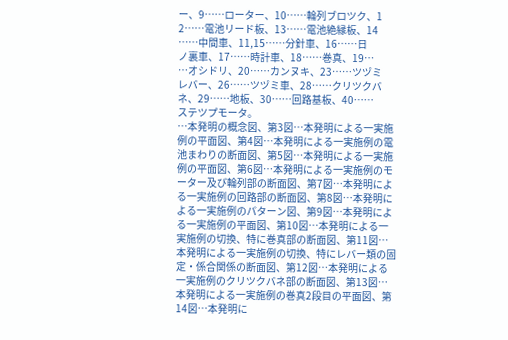ー、9……ローター、10……輪列ブロツク、1
2……電池リード板、13……電池絶縁板、14
……中間車、11,15……分針車、16……日
ノ裏車、17……時計車、18……巻真、19…
…オシドリ、20……カンヌキ、23……ツヅミ
レバー、26……ツヅミ車、28……クリツクバ
ネ、29……地板、30……回路基板、40……
ステツプモータ。
…本発明の概念図、第3図…本発明による一実施
例の平面図、第4図…本発明による一実施例の電
池まわりの断面図、第5図…本発明による一実施
例の平面図、第6図…本発明による一実施例のモ
ーター及び輪列部の断面図、第7図…本発明によ
る一実施例の回路部の断面図、第8図…本発明に
よる一実施例のパターン図、第9図…本発明によ
る一実施例の平面図、第10図…本発明による一
実施例の切換、特に巻真部の断面図、第11図…
本発明による一実施例の切換、特にレバー類の固
定・係合関係の断面図、第12図…本発明による
一実施例のクリツクバネ部の断面図、第13図…
本発明による一実施例の巻真2段目の平面図、第
14図…本発明に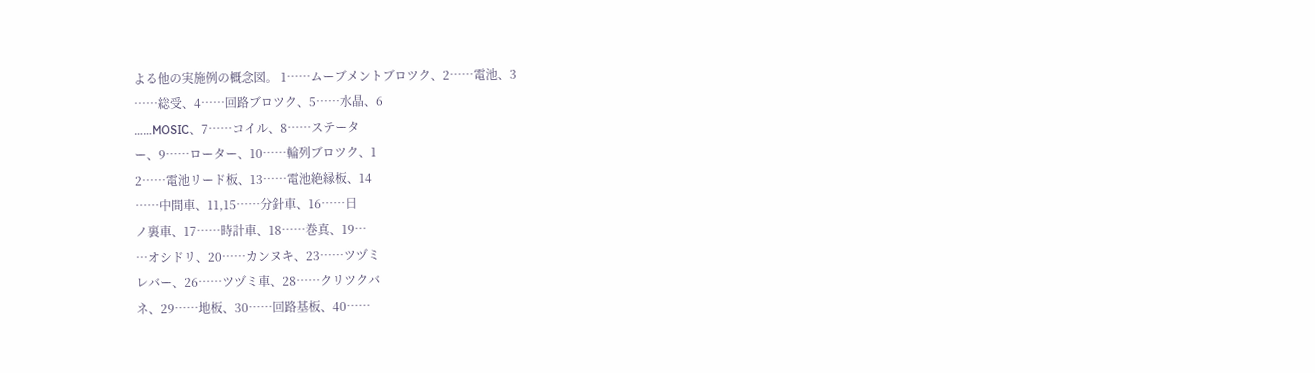よる他の実施例の概念図。 1……ムーブメントブロツク、2……電池、3
……総受、4……回路ブロツク、5……水晶、6
……MOSIC、7……コイル、8……ステータ
ー、9……ローター、10……輪列ブロツク、1
2……電池リード板、13……電池絶縁板、14
……中間車、11,15……分針車、16……日
ノ裏車、17……時計車、18……巻真、19…
…オシドリ、20……カンヌキ、23……ツヅミ
レバー、26……ツヅミ車、28……クリツクバ
ネ、29……地板、30……回路基板、40……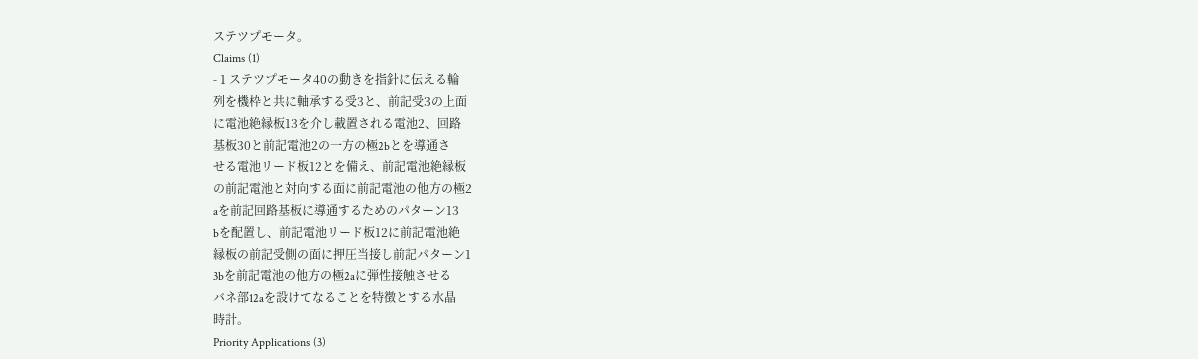ステツプモータ。
Claims (1)
- 1 ステツプモータ40の動きを指針に伝える輪
列を機枠と共に軸承する受3と、前記受3の上面
に電池絶縁板13を介し載置される電池2、回路
基板30と前記電池2の一方の極2bとを導通さ
せる電池リード板12とを備え、前記電池絶縁板
の前記電池と対向する面に前記電池の他方の極2
aを前記回路基板に導通するためのパターン13
bを配置し、前記電池リード板12に前記電池絶
縁板の前記受側の面に押圧当接し前記パターン1
3bを前記電池の他方の極2aに弾性接触させる
バネ部12aを設けてなることを特徴とする水晶
時計。
Priority Applications (3)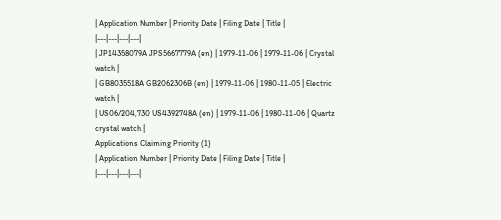| Application Number | Priority Date | Filing Date | Title |
|---|---|---|---|
| JP14358079A JPS5667779A (en) | 1979-11-06 | 1979-11-06 | Crystal watch |
| GB8035518A GB2062306B (en) | 1979-11-06 | 1980-11-05 | Electric watch |
| US06/204,730 US4392748A (en) | 1979-11-06 | 1980-11-06 | Quartz crystal watch |
Applications Claiming Priority (1)
| Application Number | Priority Date | Filing Date | Title |
|---|---|---|---|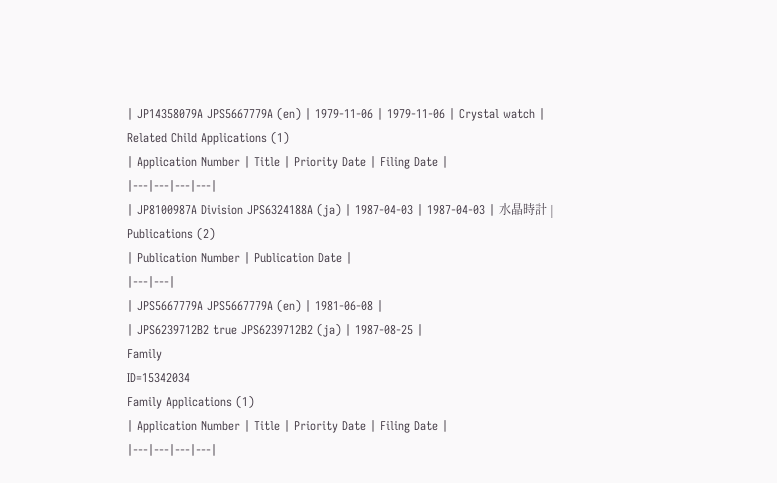| JP14358079A JPS5667779A (en) | 1979-11-06 | 1979-11-06 | Crystal watch |
Related Child Applications (1)
| Application Number | Title | Priority Date | Filing Date |
|---|---|---|---|
| JP8100987A Division JPS6324188A (ja) | 1987-04-03 | 1987-04-03 | 水晶時計 |
Publications (2)
| Publication Number | Publication Date |
|---|---|
| JPS5667779A JPS5667779A (en) | 1981-06-08 |
| JPS6239712B2 true JPS6239712B2 (ja) | 1987-08-25 |
Family
ID=15342034
Family Applications (1)
| Application Number | Title | Priority Date | Filing Date |
|---|---|---|---|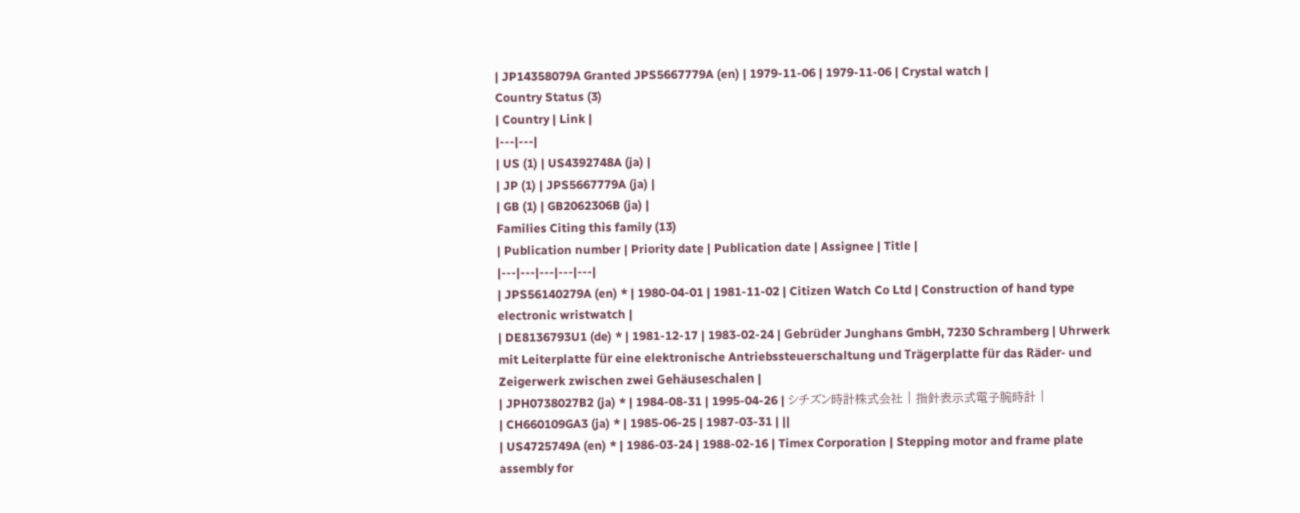| JP14358079A Granted JPS5667779A (en) | 1979-11-06 | 1979-11-06 | Crystal watch |
Country Status (3)
| Country | Link |
|---|---|
| US (1) | US4392748A (ja) |
| JP (1) | JPS5667779A (ja) |
| GB (1) | GB2062306B (ja) |
Families Citing this family (13)
| Publication number | Priority date | Publication date | Assignee | Title |
|---|---|---|---|---|
| JPS56140279A (en) * | 1980-04-01 | 1981-11-02 | Citizen Watch Co Ltd | Construction of hand type electronic wristwatch |
| DE8136793U1 (de) * | 1981-12-17 | 1983-02-24 | Gebrüder Junghans GmbH, 7230 Schramberg | Uhrwerk mit Leiterplatte für eine elektronische Antriebssteuerschaltung und Trägerplatte für das Räder- und Zeigerwerk zwischen zwei Gehäuseschalen |
| JPH0738027B2 (ja) * | 1984-08-31 | 1995-04-26 | シチズン時計株式会社 | 指針表示式電子腕時計 |
| CH660109GA3 (ja) * | 1985-06-25 | 1987-03-31 | ||
| US4725749A (en) * | 1986-03-24 | 1988-02-16 | Timex Corporation | Stepping motor and frame plate assembly for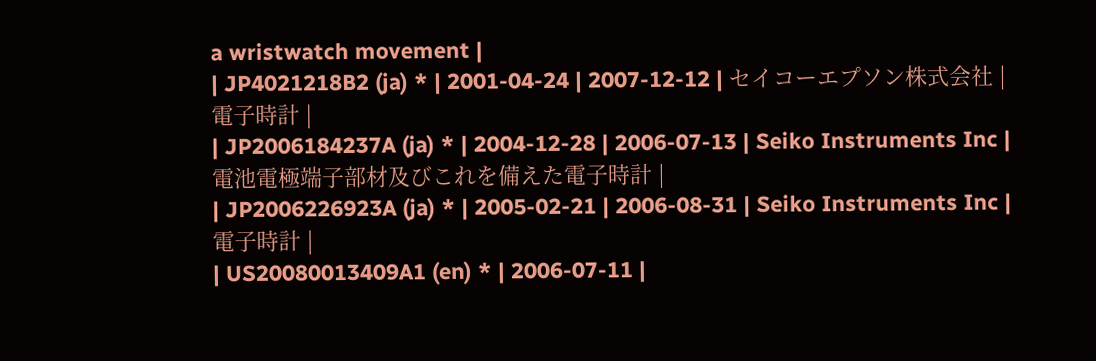a wristwatch movement |
| JP4021218B2 (ja) * | 2001-04-24 | 2007-12-12 | セイコーエプソン株式会社 | 電子時計 |
| JP2006184237A (ja) * | 2004-12-28 | 2006-07-13 | Seiko Instruments Inc | 電池電極端子部材及びこれを備えた電子時計 |
| JP2006226923A (ja) * | 2005-02-21 | 2006-08-31 | Seiko Instruments Inc | 電子時計 |
| US20080013409A1 (en) * | 2006-07-11 |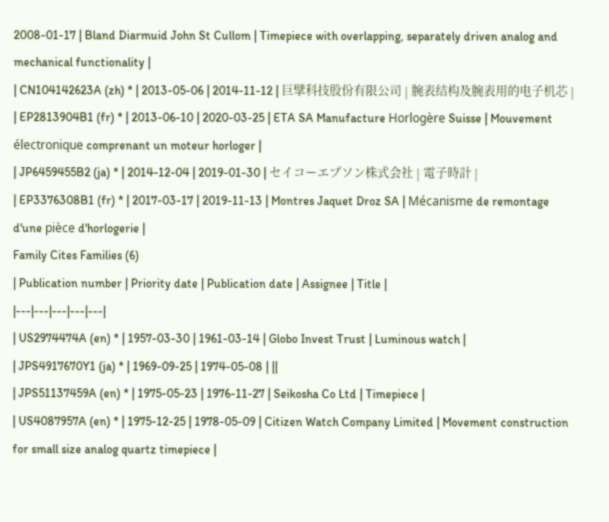2008-01-17 | Bland Diarmuid John St Cullom | Timepiece with overlapping, separately driven analog and mechanical functionality |
| CN104142623A (zh) * | 2013-05-06 | 2014-11-12 | 巨擘科技股份有限公司 | 腕表结构及腕表用的电子机芯 |
| EP2813904B1 (fr) * | 2013-06-10 | 2020-03-25 | ETA SA Manufacture Horlogère Suisse | Mouvement électronique comprenant un moteur horloger |
| JP6459455B2 (ja) * | 2014-12-04 | 2019-01-30 | セイコーエプソン株式会社 | 電子時計 |
| EP3376308B1 (fr) * | 2017-03-17 | 2019-11-13 | Montres Jaquet Droz SA | Mécanisme de remontage d'une pièce d'horlogerie |
Family Cites Families (6)
| Publication number | Priority date | Publication date | Assignee | Title |
|---|---|---|---|---|
| US2974474A (en) * | 1957-03-30 | 1961-03-14 | Globo Invest Trust | Luminous watch |
| JPS4917670Y1 (ja) * | 1969-09-25 | 1974-05-08 | ||
| JPS51137459A (en) * | 1975-05-23 | 1976-11-27 | Seikosha Co Ltd | Timepiece |
| US4087957A (en) * | 1975-12-25 | 1978-05-09 | Citizen Watch Company Limited | Movement construction for small size analog quartz timepiece |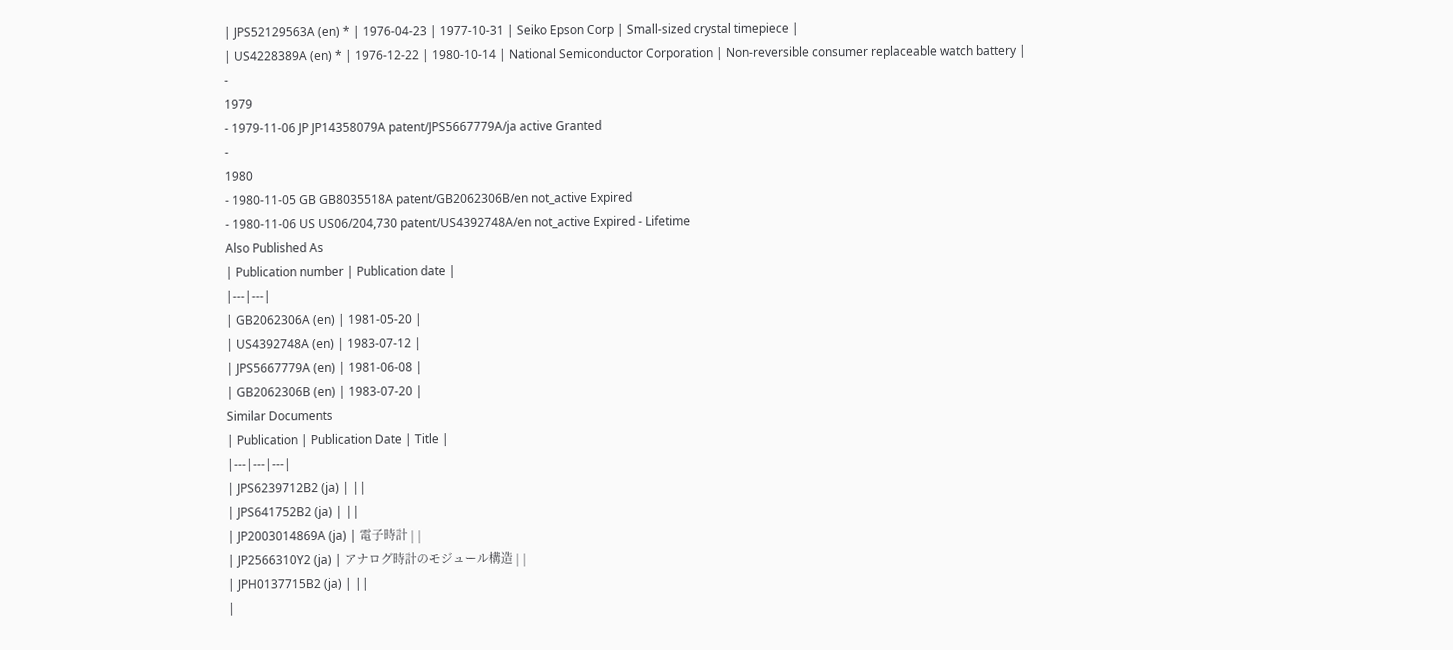| JPS52129563A (en) * | 1976-04-23 | 1977-10-31 | Seiko Epson Corp | Small-sized crystal timepiece |
| US4228389A (en) * | 1976-12-22 | 1980-10-14 | National Semiconductor Corporation | Non-reversible consumer replaceable watch battery |
-
1979
- 1979-11-06 JP JP14358079A patent/JPS5667779A/ja active Granted
-
1980
- 1980-11-05 GB GB8035518A patent/GB2062306B/en not_active Expired
- 1980-11-06 US US06/204,730 patent/US4392748A/en not_active Expired - Lifetime
Also Published As
| Publication number | Publication date |
|---|---|
| GB2062306A (en) | 1981-05-20 |
| US4392748A (en) | 1983-07-12 |
| JPS5667779A (en) | 1981-06-08 |
| GB2062306B (en) | 1983-07-20 |
Similar Documents
| Publication | Publication Date | Title |
|---|---|---|
| JPS6239712B2 (ja) | ||
| JPS641752B2 (ja) | ||
| JP2003014869A (ja) | 電子時計 | |
| JP2566310Y2 (ja) | アナログ時計のモジュール構造 | |
| JPH0137715B2 (ja) | ||
|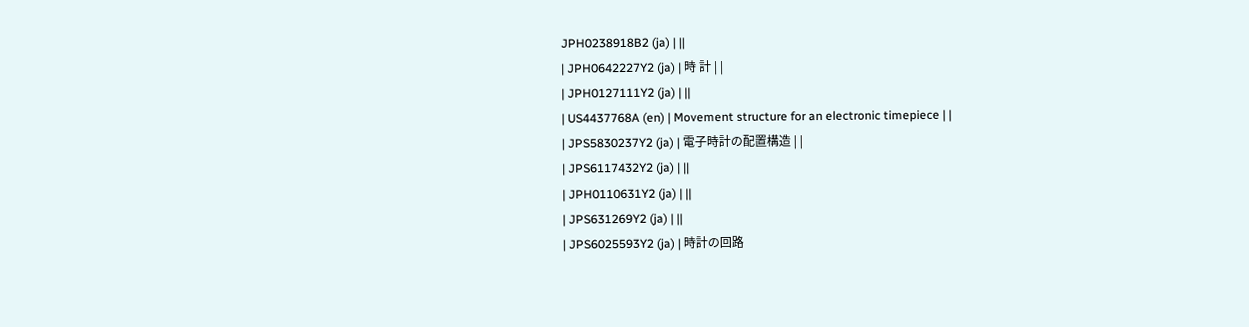JPH0238918B2 (ja) | ||
| JPH0642227Y2 (ja) | 時 計 | |
| JPH0127111Y2 (ja) | ||
| US4437768A (en) | Movement structure for an electronic timepiece | |
| JPS5830237Y2 (ja) | 電子時計の配置構造 | |
| JPS6117432Y2 (ja) | ||
| JPH0110631Y2 (ja) | ||
| JPS631269Y2 (ja) | ||
| JPS6025593Y2 (ja) | 時計の回路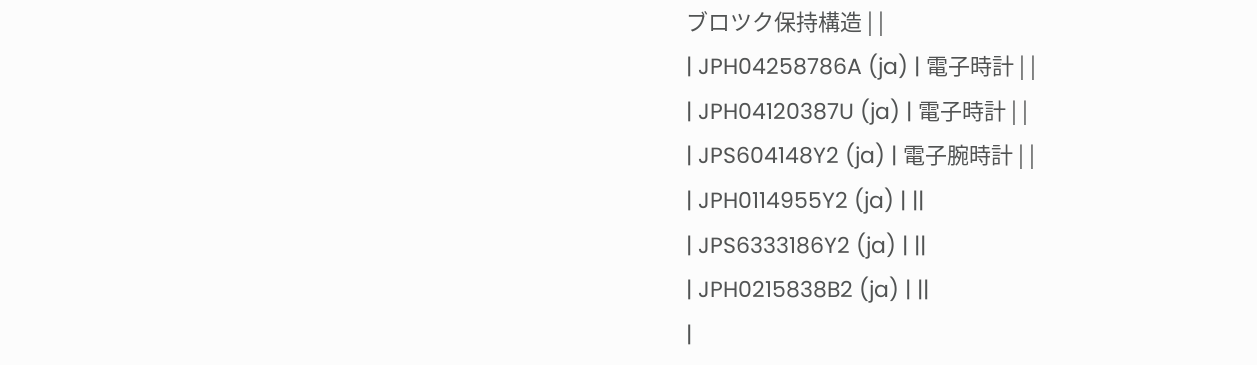ブロツク保持構造 | |
| JPH04258786A (ja) | 電子時計 | |
| JPH04120387U (ja) | 電子時計 | |
| JPS604148Y2 (ja) | 電子腕時計 | |
| JPH0114955Y2 (ja) | ||
| JPS6333186Y2 (ja) | ||
| JPH0215838B2 (ja) | ||
|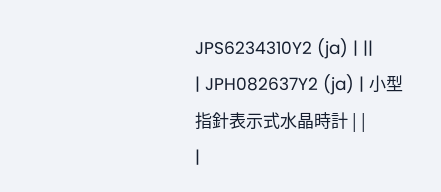JPS6234310Y2 (ja) | ||
| JPH082637Y2 (ja) | 小型指針表示式水晶時計 | |
|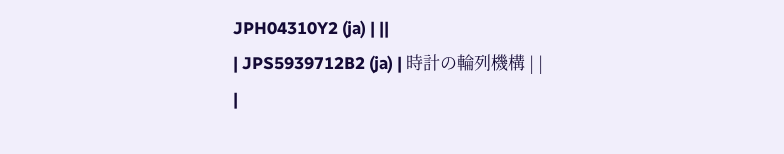JPH04310Y2 (ja) | ||
| JPS5939712B2 (ja) | 時計の輪列機構 | |
|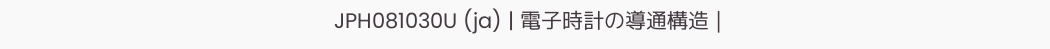JPH081030U (ja) | 電子時計の導通構造 |